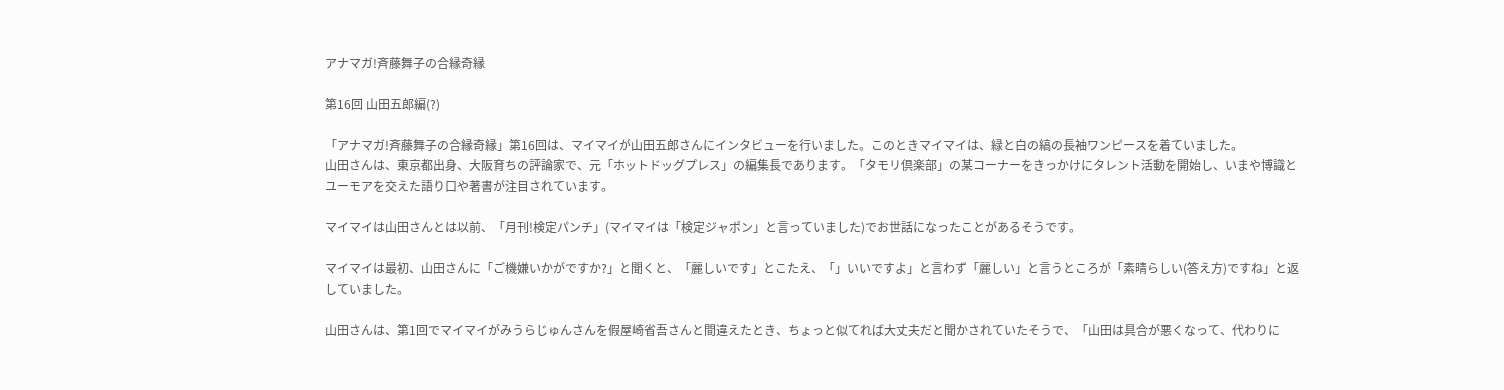アナマガ!斉藤舞子の合縁奇縁

第16回 山田五郎編(?)

「アナマガ!斉藤舞子の合縁奇縁」第16回は、マイマイが山田五郎さんにインタビューを行いました。このときマイマイは、緑と白の縞の長袖ワンピースを着ていました。
山田さんは、東京都出身、大阪育ちの評論家で、元「ホットドッグプレス」の編集長であります。「タモリ倶楽部」の某コーナーをきっかけにタレント活動を開始し、いまや博識とユーモアを交えた語り口や著書が注目されています。

マイマイは山田さんとは以前、「月刊!検定パンチ」(マイマイは「検定ジャポン」と言っていました)でお世話になったことがあるそうです。

マイマイは最初、山田さんに「ご機嫌いかがですか?」と聞くと、「麗しいです」とこたえ、「」いいですよ」と言わず「麗しい」と言うところが「素晴らしい(答え方)ですね」と返していました。

山田さんは、第1回でマイマイがみうらじゅんさんを假屋崎省吾さんと間違えたとき、ちょっと似てれば大丈夫だと聞かされていたそうで、「山田は具合が悪くなって、代わりに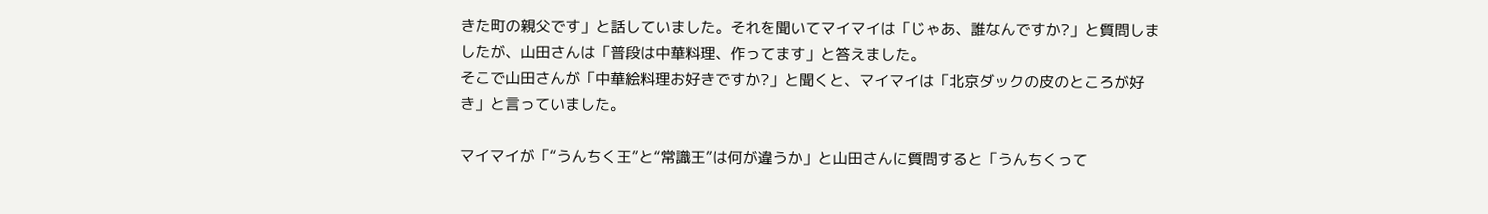きた町の親父です」と話していました。それを聞いてマイマイは「じゃあ、誰なんですか?」と質問しましたが、山田さんは「普段は中華料理、作ってます」と答えました。
そこで山田さんが「中華絵料理お好きですか?」と聞くと、マイマイは「北京ダックの皮のところが好き」と言っていました。

マイマイが「“うんちく王”と“常識王”は何が違うか」と山田さんに質問すると「うんちくって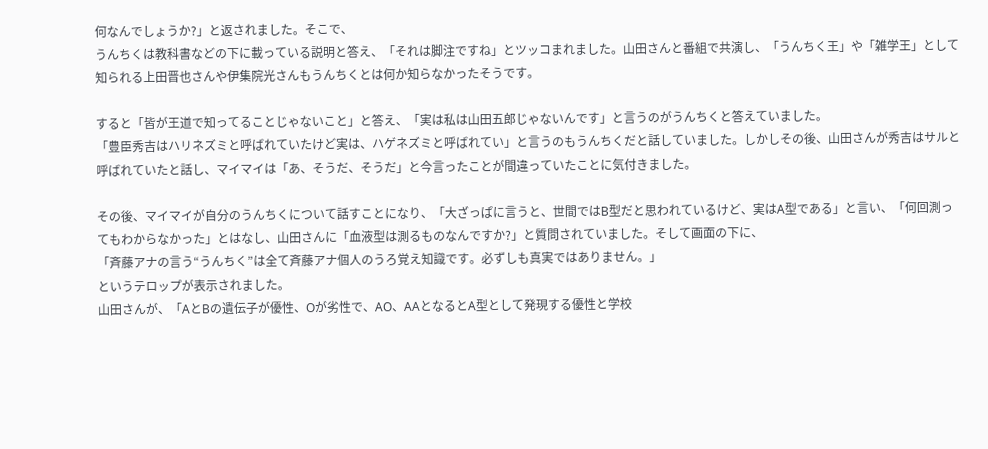何なんでしょうか?」と返されました。そこで、
うんちくは教科書などの下に載っている説明と答え、「それは脚注ですね」とツッコまれました。山田さんと番組で共演し、「うんちく王」や「雑学王」として知られる上田晋也さんや伊集院光さんもうんちくとは何か知らなかったそうです。

すると「皆が王道で知ってることじゃないこと」と答え、「実は私は山田五郎じゃないんです」と言うのがうんちくと答えていました。
「豊臣秀吉はハリネズミと呼ばれていたけど実は、ハゲネズミと呼ばれてい」と言うのもうんちくだと話していました。しかしその後、山田さんが秀吉はサルと呼ばれていたと話し、マイマイは「あ、そうだ、そうだ」と今言ったことが間違っていたことに気付きました。

その後、マイマイが自分のうんちくについて話すことになり、「大ざっぱに言うと、世間ではB型だと思われているけど、実はA型である」と言い、「何回測ってもわからなかった」とはなし、山田さんに「血液型は測るものなんですか?」と質問されていました。そして画面の下に、
「斉藤アナの言う“うんちく”は全て斉藤アナ個人のうろ覚え知識です。必ずしも真実ではありません。」
というテロップが表示されました。
山田さんが、「AとBの遺伝子が優性、Oが劣性で、AO、AAとなるとA型として発現する優性と学校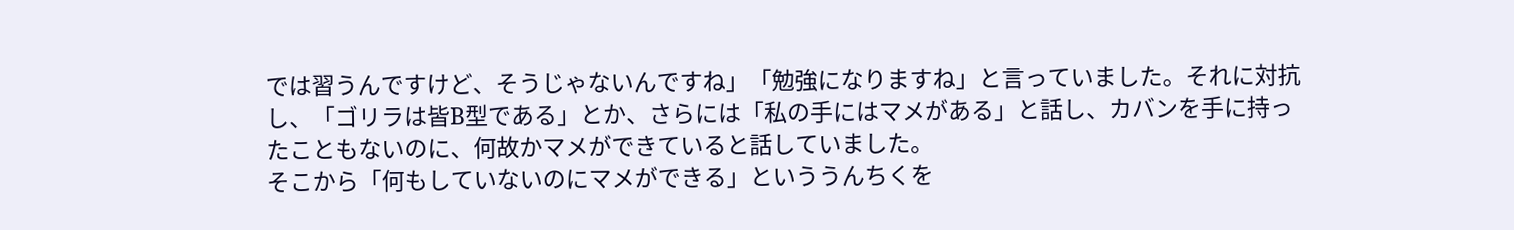では習うんですけど、そうじゃないんですね」「勉強になりますね」と言っていました。それに対抗し、「ゴリラは皆B型である」とか、さらには「私の手にはマメがある」と話し、カバンを手に持ったこともないのに、何故かマメができていると話していました。
そこから「何もしていないのにマメができる」といううんちくを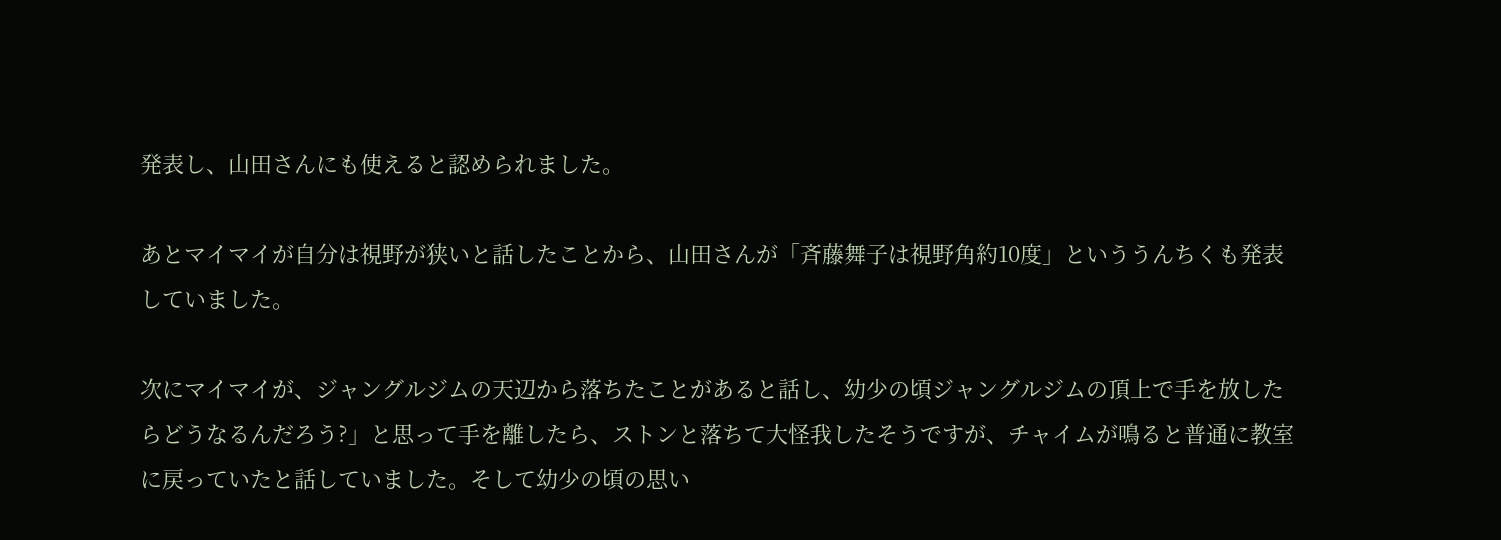発表し、山田さんにも使えると認められました。

あとマイマイが自分は視野が狭いと話したことから、山田さんが「斉藤舞子は視野角約10度」といううんちくも発表していました。

次にマイマイが、ジャングルジムの天辺から落ちたことがあると話し、幼少の頃ジャングルジムの頂上で手を放したらどうなるんだろう?」と思って手を離したら、ストンと落ちて大怪我したそうですが、チャイムが鳴ると普通に教室に戻っていたと話していました。そして幼少の頃の思い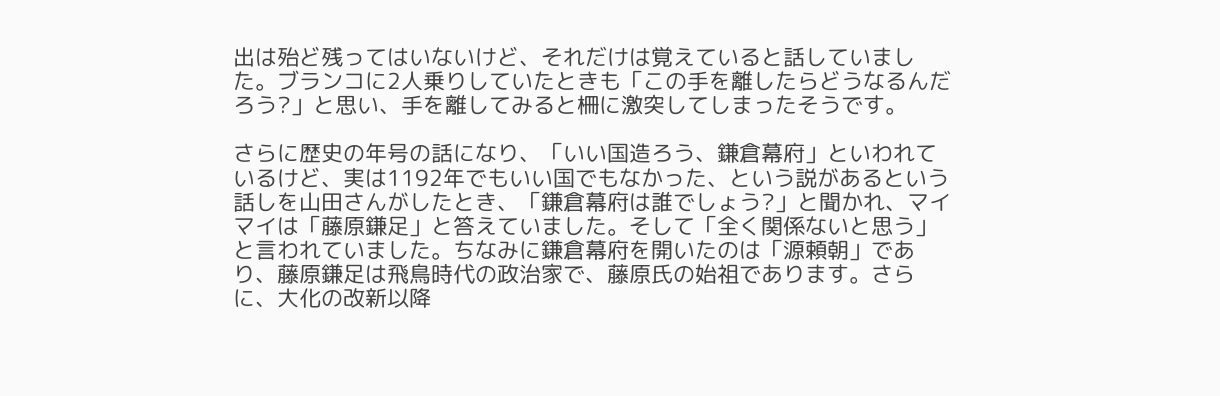出は殆ど残ってはいないけど、それだけは覚えていると話していました。ブランコに2人乗りしていたときも「この手を離したらどうなるんだろう?」と思い、手を離してみると柵に激突してしまったそうです。

さらに歴史の年号の話になり、「いい国造ろう、鎌倉幕府」といわれているけど、実は1192年でもいい国でもなかった、という説があるという話しを山田さんがしたとき、「鎌倉幕府は誰でしょう?」と聞かれ、マイマイは「藤原鎌足」と答えていました。そして「全く関係ないと思う」と言われていました。ちなみに鎌倉幕府を開いたのは「源頼朝」であり、藤原鎌足は飛鳥時代の政治家で、藤原氏の始祖であります。さらに、大化の改新以降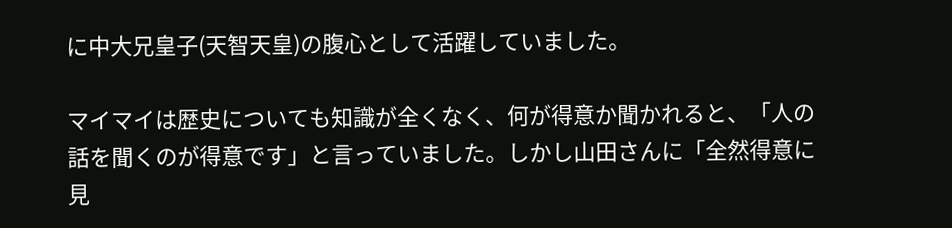に中大兄皇子(天智天皇)の腹心として活躍していました。

マイマイは歴史についても知識が全くなく、何が得意か聞かれると、「人の話を聞くのが得意です」と言っていました。しかし山田さんに「全然得意に見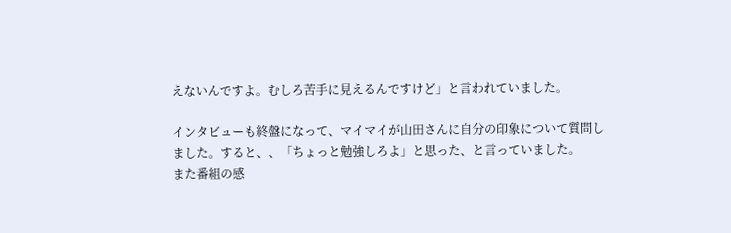えないんですよ。むしろ苦手に見えるんですけど」と言われていました。

インタビューも終盤になって、マイマイが山田さんに自分の印象について質問しました。すると、、「ちょっと勉強しろよ」と思った、と言っていました。
また番組の感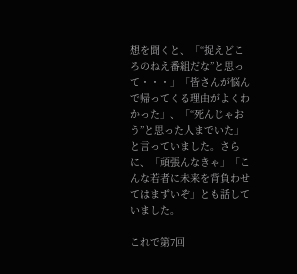想を聞くと、「“捉えどころのねえ番組だな”と思って・・・」「皆さんが悩んで帰ってくる理由がよくわかった」、「“死んじゃおう”と思った人までいた」と言っていました。さらに、「頑張んなきゃ」「こんな若者に未来を背負わせてはまずいぞ」とも話していました。

これで第7回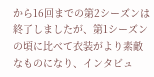から16回までの第2シーズンは終了しましたが、第1シーズンの頃に比べて衣装がより素敵なものになり、インタビュ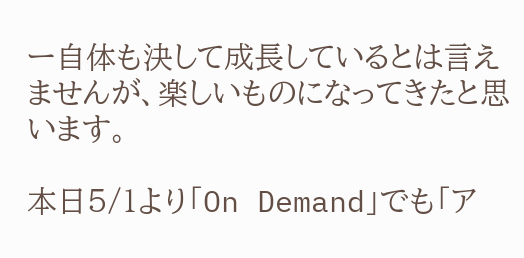ー自体も決して成長しているとは言えませんが、楽しいものになってきたと思います。

本日5/1より「On Demand」でも「ア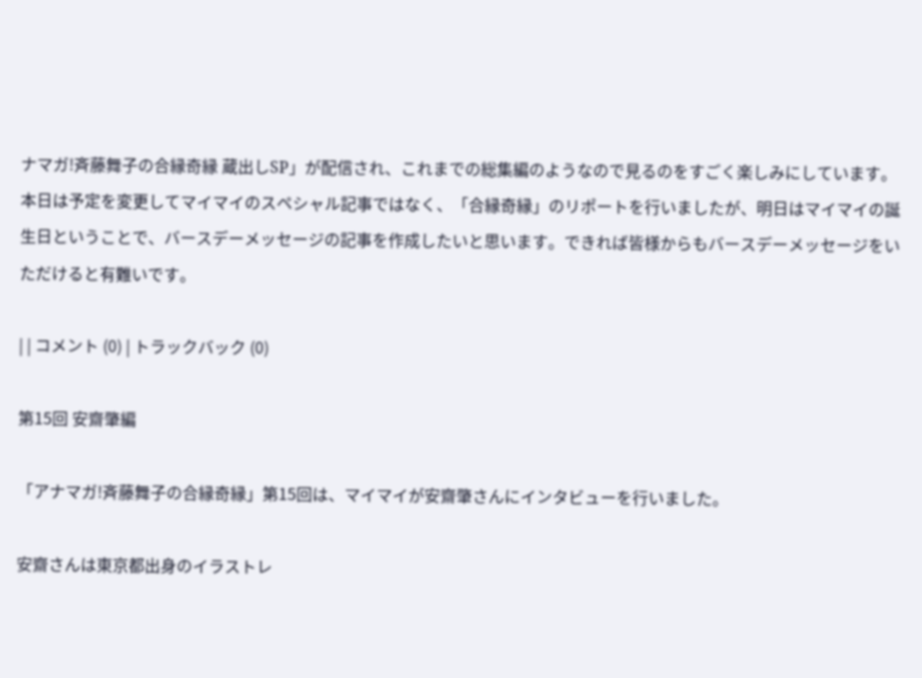ナマガ!斉藤舞子の合縁奇縁 蔵出しSP」が配信され、これまでの総集編のようなので見るのをすごく楽しみにしています。
本日は予定を変更してマイマイのスペシャル記事ではなく、「合縁奇縁」のリポートを行いましたが、明日はマイマイの誕生日ということで、バースデーメッセージの記事を作成したいと思います。できれば皆様からもバースデーメッセージをいただけると有難いです。

| | コメント (0) | トラックバック (0)

第15回 安齋肇編

「アナマガ!斉藤舞子の合縁奇縁」第15回は、マイマイが安齋肇さんにインタビューを行いました。

安齋さんは東京都出身のイラストレ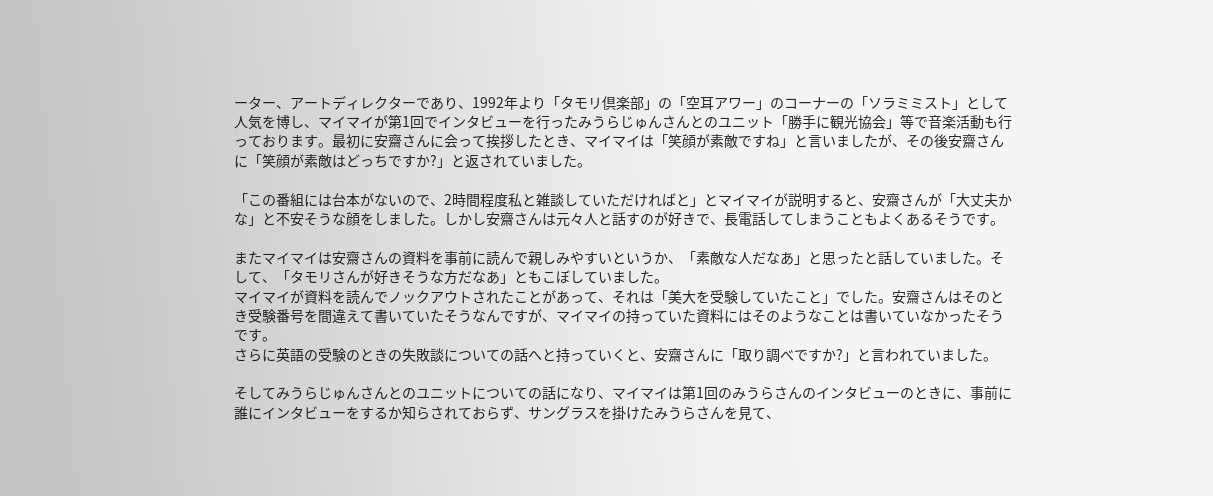ーター、アートディレクターであり、1992年より「タモリ倶楽部」の「空耳アワー」のコーナーの「ソラミミスト」として人気を博し、マイマイが第1回でインタビューを行ったみうらじゅんさんとのユニット「勝手に観光協会」等で音楽活動も行っております。最初に安齋さんに会って挨拶したとき、マイマイは「笑顔が素敵ですね」と言いましたが、その後安齋さんに「笑顔が素敵はどっちですか?」と返されていました。

「この番組には台本がないので、2時間程度私と雑談していただければと」とマイマイが説明すると、安齋さんが「大丈夫かな」と不安そうな顔をしました。しかし安齋さんは元々人と話すのが好きで、長電話してしまうこともよくあるそうです。

またマイマイは安齋さんの資料を事前に読んで親しみやすいというか、「素敵な人だなあ」と思ったと話していました。そして、「タモリさんが好きそうな方だなあ」ともこぼしていました。
マイマイが資料を読んでノックアウトされたことがあって、それは「美大を受験していたこと」でした。安齋さんはそのとき受験番号を間違えて書いていたそうなんですが、マイマイの持っていた資料にはそのようなことは書いていなかったそうです。
さらに英語の受験のときの失敗談についての話へと持っていくと、安齋さんに「取り調べですか?」と言われていました。

そしてみうらじゅんさんとのユニットについての話になり、マイマイは第1回のみうらさんのインタビューのときに、事前に誰にインタビューをするか知らされておらず、サングラスを掛けたみうらさんを見て、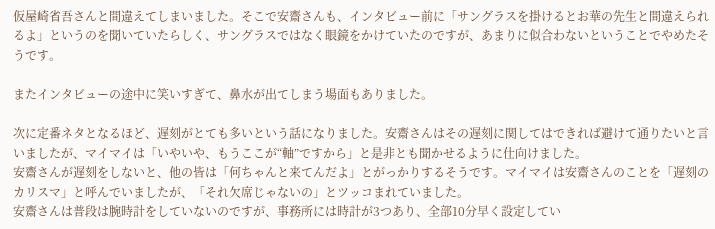仮屋崎省吾さんと間違えてしまいました。そこで安齋さんも、インタビュー前に「サングラスを掛けるとお華の先生と間違えられるよ」というのを聞いていたらしく、サングラスではなく眼鏡をかけていたのですが、あまりに似合わないということでやめたそうです。

またインタビューの途中に笑いすぎて、鼻水が出てしまう場面もありました。

次に定番ネタとなるほど、遅刻がとても多いという話になりました。安齋さんはその遅刻に関してはできれば避けて通りたいと言いましたが、マイマイは「いやいや、もうここが“軸”ですから」と是非とも聞かせるように仕向けました。
安齋さんが遅刻をしないと、他の皆は「何ちゃんと来てんだよ」とがっかりするそうです。マイマイは安齋さんのことを「遅刻のカリスマ」と呼んでいましたが、「それ欠席じゃないの」とツッコまれていました。
安齋さんは普段は腕時計をしていないのですが、事務所には時計が3つあり、全部10分早く設定してい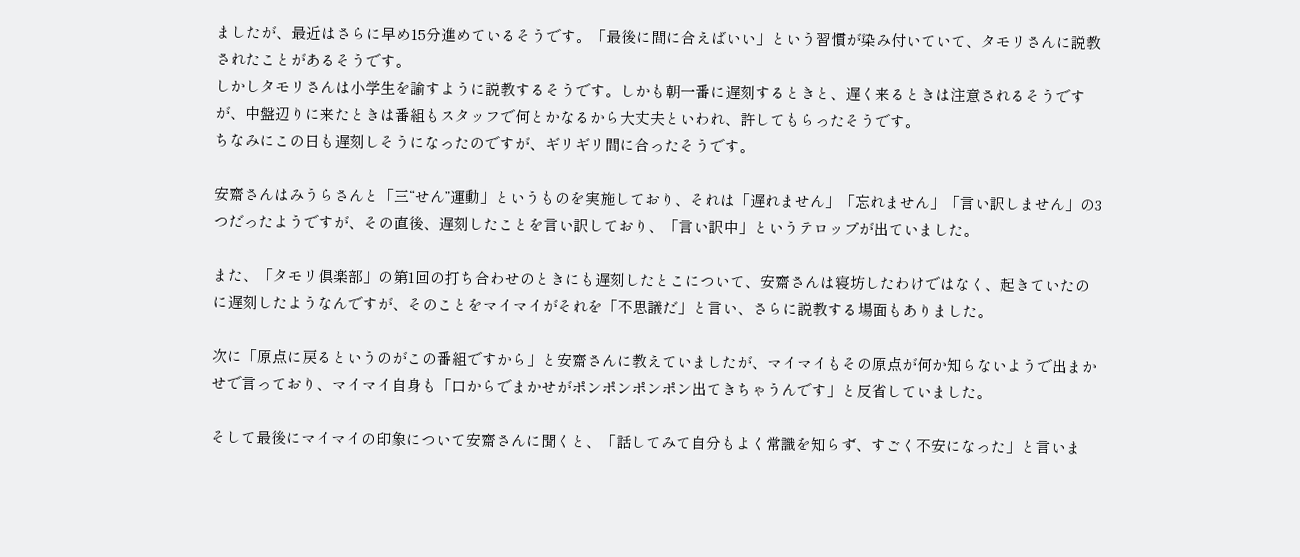ましたが、最近はさらに早め15分進めているそうです。「最後に間に合えばいい」という習慣が染み付いていて、タモリさんに説教されたことがあるそうです。
しかしタモリさんは小学生を諭すように説教するそうです。しかも朝一番に遅刻するときと、遅く来るときは注意されるそうですが、中盤辺りに来たときは番組もスタッフで何とかなるから大丈夫といわれ、許してもらったそうです。
ちなみにこの日も遅刻しそうになったのですが、ギリギリ間に合ったそうです。

安齋さんはみうらさんと「三“せん”運動」というものを実施しており、それは「遅れません」「忘れません」「言い訳しません」の3つだったようですが、その直後、遅刻したことを言い訳しており、「言い訳中」というテロップが出ていました。

また、「タモリ倶楽部」の第1回の打ち合わせのときにも遅刻したとこについて、安齋さんは寝坊したわけではなく、起きていたのに遅刻したようなんですが、そのことをマイマイがそれを「不思議だ」と言い、さらに説教する場面もありました。

次に「原点に戻るというのがこの番組ですから」と安齋さんに教えていましたが、マイマイもその原点が何か知らないようで出まかせで言っており、マイマイ自身も「口からでまかせがポンポンポンポン出てきちゃうんです」と反省していました。

そして最後にマイマイの印象について安齋さんに聞くと、「話してみて自分もよく常識を知らず、すごく不安になった」と言いま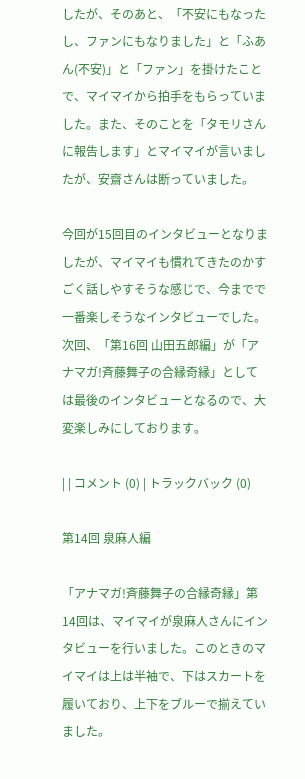したが、そのあと、「不安にもなったし、ファンにもなりました」と「ふあん(不安)」と「ファン」を掛けたことで、マイマイから拍手をもらっていました。また、そのことを「タモリさんに報告します」とマイマイが言いましたが、安齋さんは断っていました。

今回が15回目のインタビューとなりましたが、マイマイも慣れてきたのかすごく話しやすそうな感じで、今までで一番楽しそうなインタビューでした。
次回、「第16回 山田五郎編」が「アナマガ!斉藤舞子の合縁奇縁」としては最後のインタビューとなるので、大変楽しみにしております。

| | コメント (0) | トラックバック (0)

第14回 泉麻人編

「アナマガ!斉藤舞子の合縁奇縁」第14回は、マイマイが泉麻人さんにインタビューを行いました。このときのマイマイは上は半袖で、下はスカートを履いており、上下をブルーで揃えていました。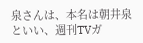泉さんは、本名は朝井泉といい、週刊TVガ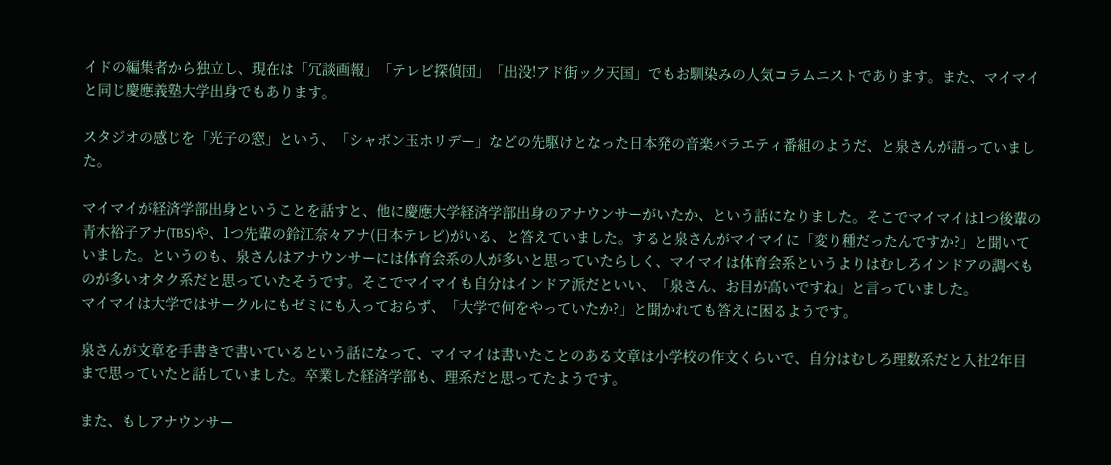イドの編集者から独立し、現在は「冗談画報」「テレビ探偵団」「出没!アド街ック天国」でもお馴染みの人気コラムニストであります。また、マイマイと同じ慶應義塾大学出身でもあります。

スタジオの感じを「光子の窓」という、「シャボン玉ホリデー」などの先駆けとなった日本発の音楽バラエティ番組のようだ、と泉さんが語っていました。

マイマイが経済学部出身ということを話すと、他に慶應大学経済学部出身のアナウンサーがいたか、という話になりました。そこでマイマイは1つ後輩の青木裕子アナ(TBS)や、1つ先輩の鈴江奈々アナ(日本テレビ)がいる、と答えていました。すると泉さんがマイマイに「変り種だったんですか?」と聞いていました。というのも、泉さんはアナウンサーには体育会系の人が多いと思っていたらしく、マイマイは体育会系というよりはむしろインドアの調べものが多いオタク系だと思っていたそうです。そこでマイマイも自分はインドア派だといい、「泉さん、お目が高いですね」と言っていました。
マイマイは大学ではサークルにもゼミにも入っておらず、「大学で何をやっていたか?」と聞かれても答えに困るようです。

泉さんが文章を手書きで書いているという話になって、マイマイは書いたことのある文章は小学校の作文くらいで、自分はむしろ理数系だと入社2年目まで思っていたと話していました。卒業した経済学部も、理系だと思ってたようです。

また、もしアナウンサー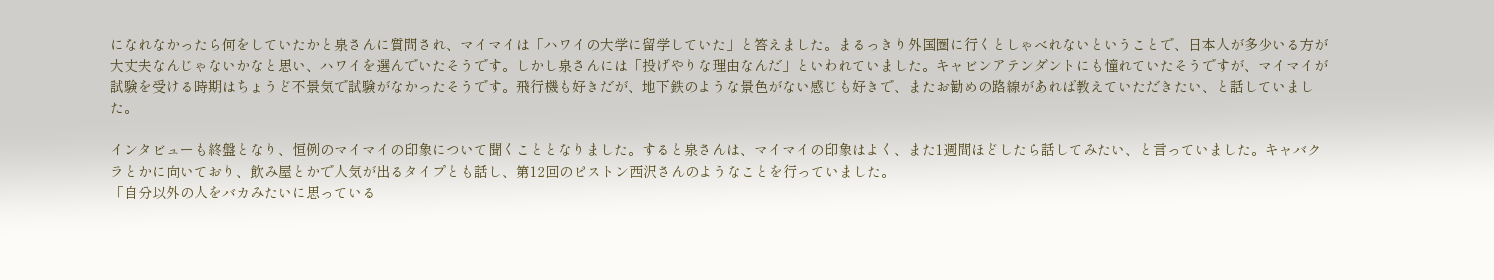になれなかったら何をしていたかと泉さんに質問され、マイマイは「ハワイの大学に留学していた」と答えました。まるっきり外国圏に行くとしゃべれないということで、日本人が多少いる方が大丈夫なんじゃないかなと思い、ハワイを選んでいたそうです。しかし泉さんには「投げやりな理由なんだ」といわれていました。キャビンアテンダントにも憧れていたそうですが、マイマイが試験を受ける時期はちょうど不景気で試験がなかったそうです。飛行機も好きだが、地下鉄のような景色がない感じも好きで、またお勧めの路線があれば教えていただきたい、と話していました。

インタビューも終盤となり、恒例のマイマイの印象について聞くこととなりました。すると泉さんは、マイマイの印象はよく、また1週間ほどしたら話してみたい、と言っていました。キャバクラとかに向いており、飲み屋とかで人気が出るタイプとも話し、第12回のピストン西沢さんのようなことを行っていました。
「自分以外の人をバカみたいに思っている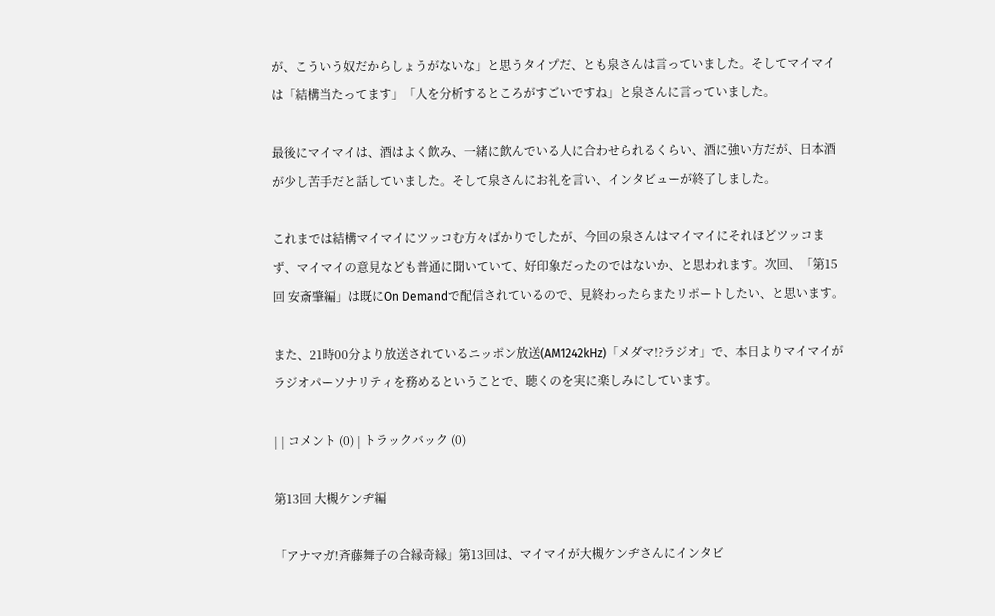が、こういう奴だからしょうがないな」と思うタイプだ、とも泉さんは言っていました。そしてマイマイは「結構当たってます」「人を分析するところがすごいですね」と泉さんに言っていました。

最後にマイマイは、酒はよく飲み、一緒に飲んでいる人に合わせられるくらい、酒に強い方だが、日本酒が少し苦手だと話していました。そして泉さんにお礼を言い、インタビューが終了しました。

これまでは結構マイマイにツッコむ方々ばかりでしたが、今回の泉さんはマイマイにそれほどツッコまず、マイマイの意見なども普通に聞いていて、好印象だったのではないか、と思われます。次回、「第15回 安斎肇編」は既にOn Demandで配信されているので、見終わったらまたリポートしたい、と思います。

また、21時00分より放送されているニッポン放送(AM1242kHz)「メダマ!?ラジオ」で、本日よりマイマイがラジオパーソナリティを務めるということで、聴くのを実に楽しみにしています。

| | コメント (0) | トラックバック (0)

第13回 大槻ケンヂ編

「アナマガ!斉藤舞子の合縁奇縁」第13回は、マイマイが大槻ケンヂさんにインタビ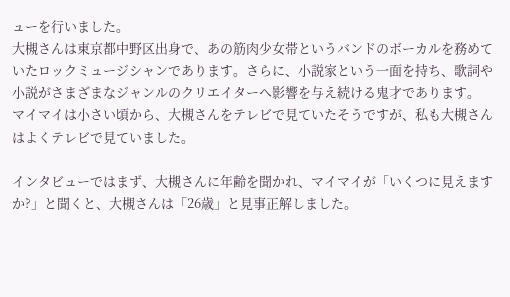ューを行いました。
大槻さんは東京都中野区出身で、あの筋肉少女帯というバンドのボーカルを務めていたロックミュージシャンであります。さらに、小説家という一面を持ち、歌詞や小説がさまざまなジャンルのクリエイターへ影響を与え続ける鬼才であります。
マイマイは小さい頃から、大槻さんをテレビで見ていたそうですが、私も大槻さんはよくテレビで見ていました。

インタビューではまず、大槻さんに年齢を聞かれ、マイマイが「いくつに見えますか?」と聞くと、大槻さんは「26歳」と見事正解しました。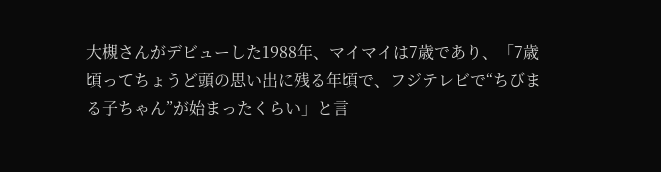大槻さんがデビューした1988年、マイマイは7歳であり、「7歳頃ってちょうど頭の思い出に残る年頃で、フジテレビで“ちびまる子ちゃん”が始まったくらい」と言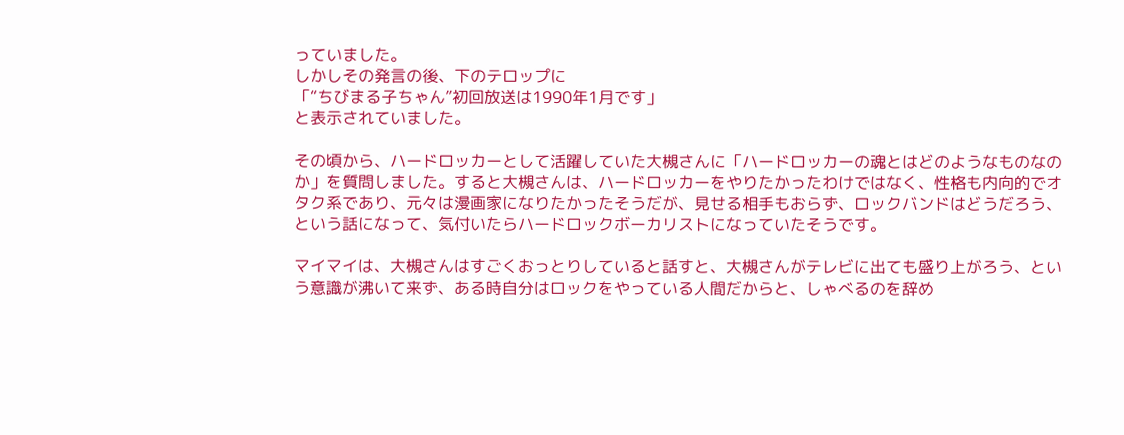っていました。
しかしその発言の後、下のテロップに
「“ちびまる子ちゃん”初回放送は1990年1月です」
と表示されていました。

その頃から、ハードロッカーとして活躍していた大槻さんに「ハードロッカーの魂とはどのようなものなのか」を質問しました。すると大槻さんは、ハードロッカーをやりたかったわけではなく、性格も内向的でオタク系であり、元々は漫画家になりたかったそうだが、見せる相手もおらず、ロックバンドはどうだろう、という話になって、気付いたらハードロックボーカリストになっていたそうです。

マイマイは、大槻さんはすごくおっとりしていると話すと、大槻さんがテレビに出ても盛り上がろう、という意識が沸いて来ず、ある時自分はロックをやっている人間だからと、しゃべるのを辞め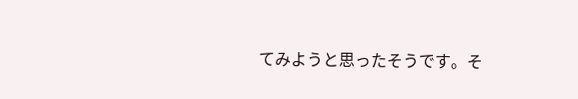てみようと思ったそうです。そ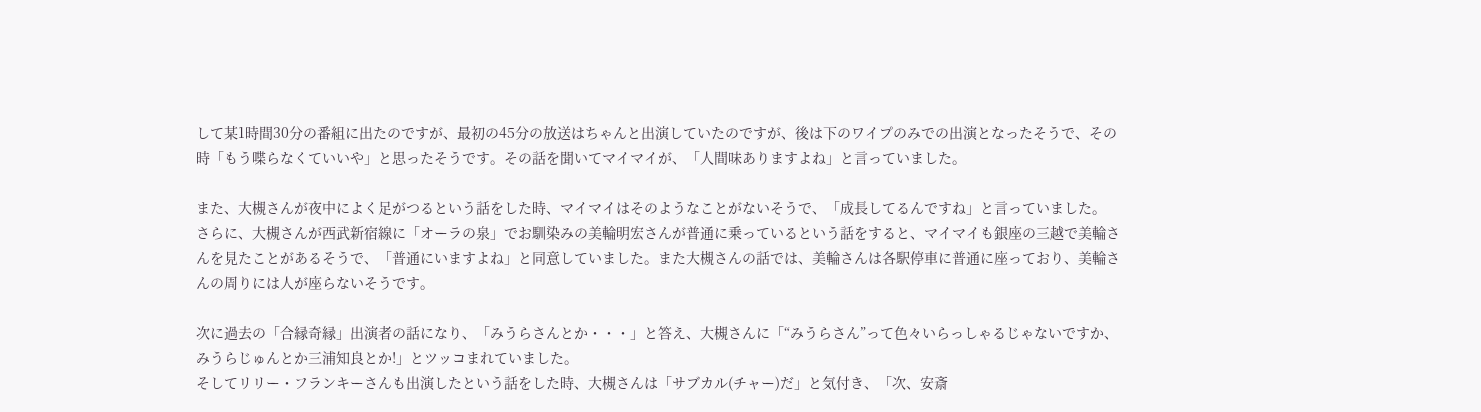して某1時間30分の番組に出たのですが、最初の45分の放送はちゃんと出演していたのですが、後は下のワイプのみでの出演となったそうで、その時「もう喋らなくていいや」と思ったそうです。その話を聞いてマイマイが、「人間味ありますよね」と言っていました。

また、大槻さんが夜中によく足がつるという話をした時、マイマイはそのようなことがないそうで、「成長してるんですね」と言っていました。
さらに、大槻さんが西武新宿線に「オーラの泉」でお馴染みの美輪明宏さんが普通に乗っているという話をすると、マイマイも銀座の三越で美輪さんを見たことがあるそうで、「普通にいますよね」と同意していました。また大槻さんの話では、美輪さんは各駅停車に普通に座っており、美輪さんの周りには人が座らないそうです。

次に過去の「合縁奇縁」出演者の話になり、「みうらさんとか・・・」と答え、大槻さんに「“みうらさん”って色々いらっしゃるじゃないですか、みうらじゅんとか三浦知良とか!」とツッコまれていました。
そしてリリー・フランキーさんも出演したという話をした時、大槻さんは「サブカル(チャー)だ」と気付き、「次、安斎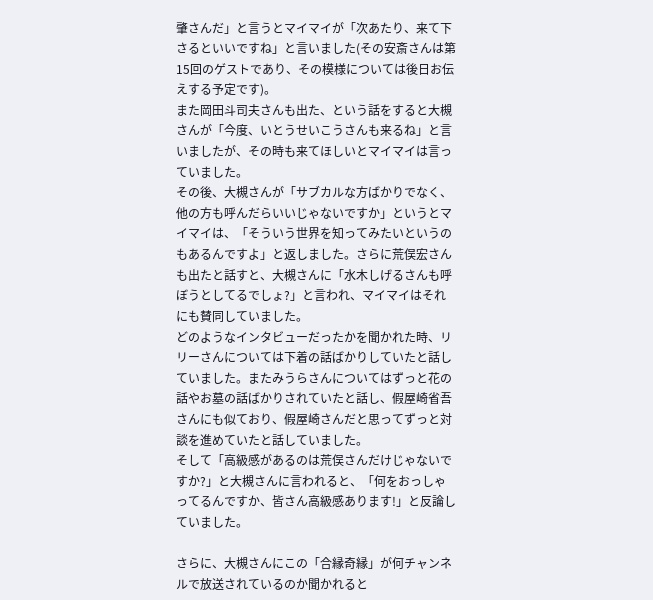肇さんだ」と言うとマイマイが「次あたり、来て下さるといいですね」と言いました(その安斎さんは第15回のゲストであり、その模様については後日お伝えする予定です)。
また岡田斗司夫さんも出た、という話をすると大槻さんが「今度、いとうせいこうさんも来るね」と言いましたが、その時も来てほしいとマイマイは言っていました。
その後、大槻さんが「サブカルな方ばかりでなく、他の方も呼んだらいいじゃないですか」というとマイマイは、「そういう世界を知ってみたいというのもあるんですよ」と返しました。さらに荒俣宏さんも出たと話すと、大槻さんに「水木しげるさんも呼ぼうとしてるでしょ?」と言われ、マイマイはそれにも賛同していました。
どのようなインタビューだったかを聞かれた時、リリーさんについては下着の話ばかりしていたと話していました。またみうらさんについてはずっと花の話やお墓の話ばかりされていたと話し、假屋崎省吾さんにも似ており、假屋崎さんだと思ってずっと対談を進めていたと話していました。
そして「高級感があるのは荒俣さんだけじゃないですか?」と大槻さんに言われると、「何をおっしゃってるんですか、皆さん高級感あります!」と反論していました。

さらに、大槻さんにこの「合縁奇縁」が何チャンネルで放送されているのか聞かれると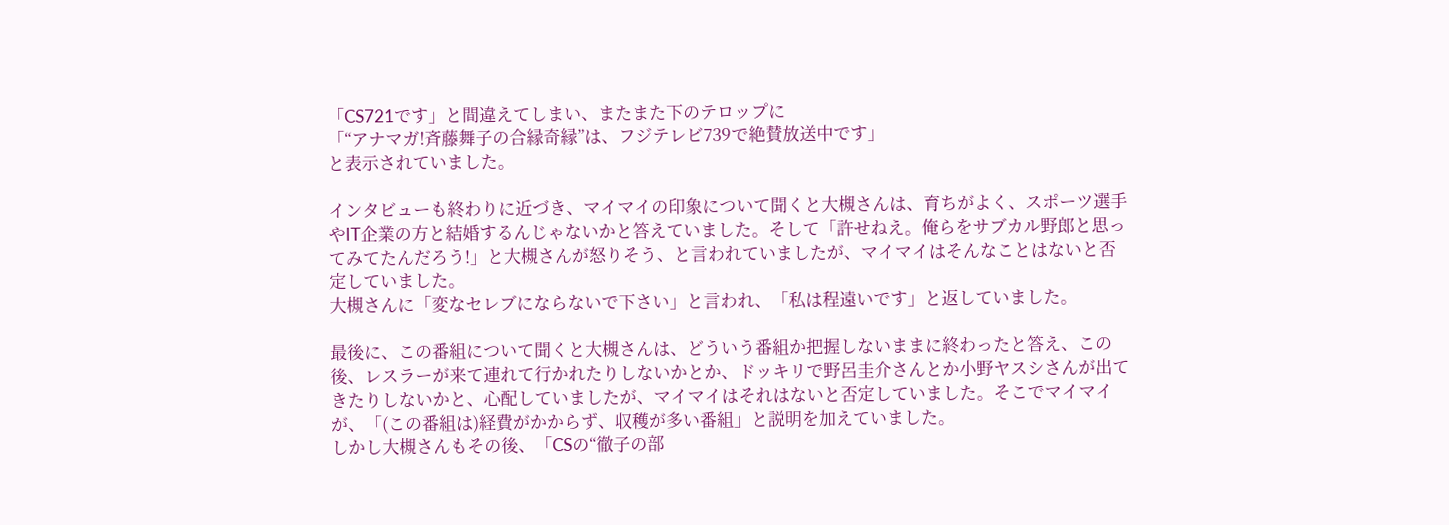「CS721です」と間違えてしまい、またまた下のテロップに
「“アナマガ!斉藤舞子の合縁奇縁”は、フジテレビ739で絶賛放送中です」
と表示されていました。

インタビューも終わりに近づき、マイマイの印象について聞くと大槻さんは、育ちがよく、スポーツ選手やIT企業の方と結婚するんじゃないかと答えていました。そして「許せねえ。俺らをサブカル野郎と思ってみてたんだろう!」と大槻さんが怒りそう、と言われていましたが、マイマイはそんなことはないと否定していました。
大槻さんに「変なセレブにならないで下さい」と言われ、「私は程遠いです」と返していました。

最後に、この番組について聞くと大槻さんは、どういう番組か把握しないままに終わったと答え、この後、レスラーが来て連れて行かれたりしないかとか、ドッキリで野呂圭介さんとか小野ヤスシさんが出てきたりしないかと、心配していましたが、マイマイはそれはないと否定していました。そこでマイマイが、「(この番組は)経費がかからず、収穫が多い番組」と説明を加えていました。
しかし大槻さんもその後、「CSの“徹子の部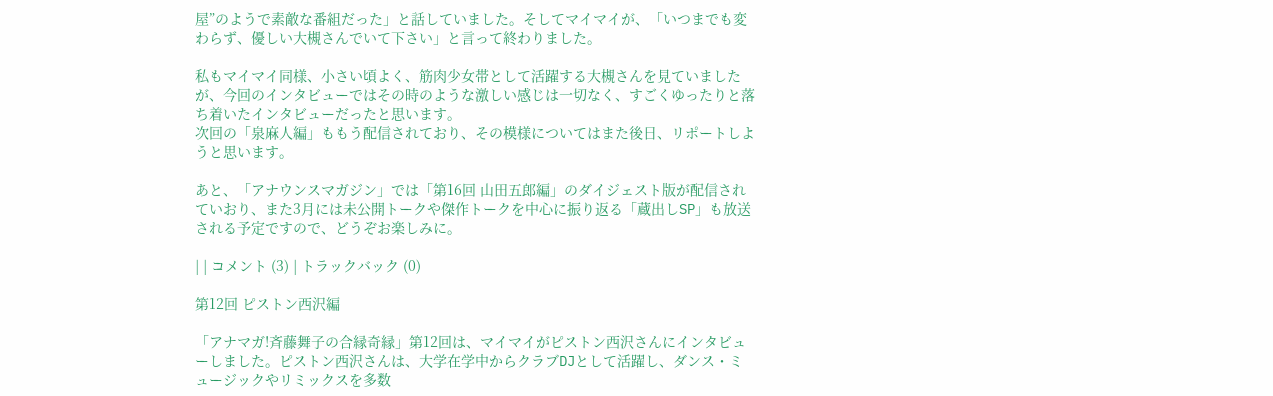屋”のようで素敵な番組だった」と話していました。そしてマイマイが、「いつまでも変わらず、優しい大槻さんでいて下さい」と言って終わりました。

私もマイマイ同様、小さい頃よく、筋肉少女帯として活躍する大槻さんを見ていましたが、今回のインタビューではその時のような激しい感じは一切なく、すごくゆったりと落ち着いたインタビューだったと思います。
次回の「泉麻人編」ももう配信されており、その模様についてはまた後日、リポートしようと思います。

あと、「アナウンスマガジン」では「第16回 山田五郎編」のダイジェスト版が配信されていおり、また3月には未公開トークや傑作トークを中心に振り返る「蔵出しSP」も放送される予定ですので、どうぞお楽しみに。

| | コメント (3) | トラックバック (0)

第12回 ピストン西沢編

「アナマガ!斉藤舞子の合縁奇縁」第12回は、マイマイがピストン西沢さんにインタビューしました。ピストン西沢さんは、大学在学中からクラブDJとして活躍し、ダンス・ミュージックやリミックスを多数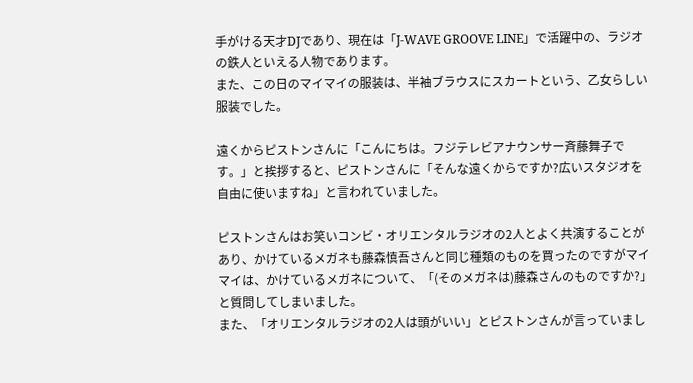手がける天才DJであり、現在は「J-WAVE GROOVE LINE」で活躍中の、ラジオの鉄人といえる人物であります。
また、この日のマイマイの服装は、半袖ブラウスにスカートという、乙女らしい服装でした。

遠くからピストンさんに「こんにちは。フジテレビアナウンサー斉藤舞子です。」と挨拶すると、ピストンさんに「そんな遠くからですか?広いスタジオを自由に使いますね」と言われていました。

ピストンさんはお笑いコンビ・オリエンタルラジオの2人とよく共演することがあり、かけているメガネも藤森慎吾さんと同じ種類のものを買ったのですがマイマイは、かけているメガネについて、「(そのメガネは)藤森さんのものですか?」と質問してしまいました。
また、「オリエンタルラジオの2人は頭がいい」とピストンさんが言っていまし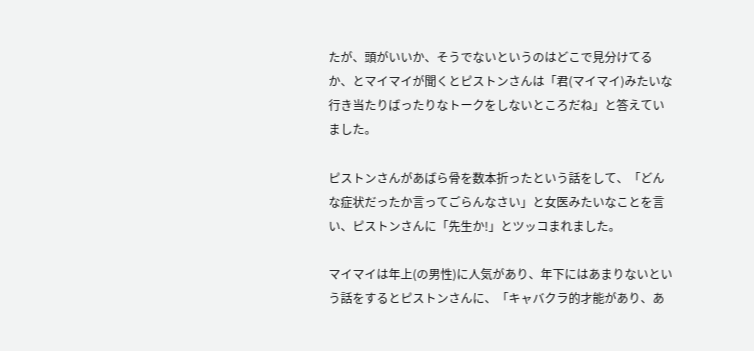たが、頭がいいか、そうでないというのはどこで見分けてるか、とマイマイが聞くとピストンさんは「君(マイマイ)みたいな行き当たりばったりなトークをしないところだね」と答えていました。

ピストンさんがあばら骨を数本折ったという話をして、「どんな症状だったか言ってごらんなさい」と女医みたいなことを言い、ピストンさんに「先生か!」とツッコまれました。

マイマイは年上(の男性)に人気があり、年下にはあまりないという話をするとピストンさんに、「キャバクラ的才能があり、あ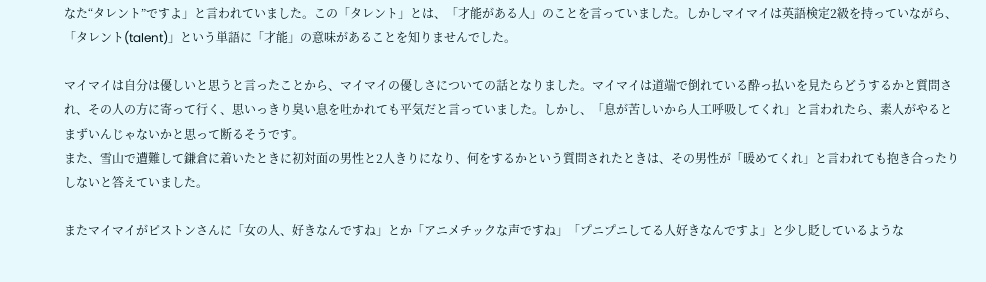なた“タレント”ですよ」と言われていました。この「タレント」とは、「才能がある人」のことを言っていました。しかしマイマイは英語検定2級を持っていながら、「タレント(talent)」という単語に「才能」の意味があることを知りませんでした。

マイマイは自分は優しいと思うと言ったことから、マイマイの優しさについての話となりました。マイマイは道端で倒れている酔っ払いを見たらどうするかと質問され、その人の方に寄って行く、思いっきり臭い息を吐かれても平気だと言っていました。しかし、「息が苦しいから人工呼吸してくれ」と言われたら、素人がやるとまずいんじゃないかと思って断るそうです。
また、雪山で遭難して鎌倉に着いたときに初対面の男性と2人きりになり、何をするかという質問されたときは、その男性が「暖めてくれ」と言われても抱き合ったりしないと答えていました。

またマイマイがピストンさんに「女の人、好きなんですね」とか「アニメチックな声ですね」「プニプニしてる人好きなんですよ」と少し貶しているような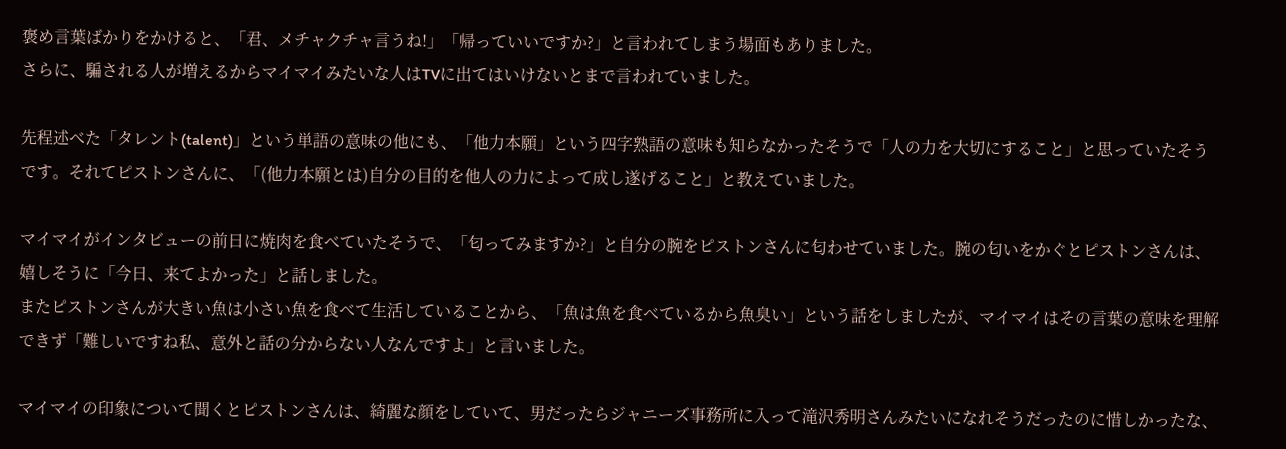褒め言葉ばかりをかけると、「君、メチャクチャ言うね!」「帰っていいですか?」と言われてしまう場面もありました。
さらに、騙される人が増えるからマイマイみたいな人はTVに出てはいけないとまで言われていました。

先程述べた「タレント(talent)」という単語の意味の他にも、「他力本願」という四字熟語の意味も知らなかったそうで「人の力を大切にすること」と思っていたそうです。それてピストンさんに、「(他力本願とは)自分の目的を他人の力によって成し遂げること」と教えていました。

マイマイがインタビューの前日に焼肉を食べていたそうで、「匂ってみますか?」と自分の腕をピストンさんに匂わせていました。腕の匂いをかぐとピストンさんは、嬉しそうに「今日、来てよかった」と話しました。
またピストンさんが大きい魚は小さい魚を食べて生活していることから、「魚は魚を食べているから魚臭い」という話をしましたが、マイマイはその言葉の意味を理解できず「難しいですね私、意外と話の分からない人なんですよ」と言いました。

マイマイの印象について聞くとピストンさんは、綺麗な顔をしていて、男だったらジャニーズ事務所に入って滝沢秀明さんみたいになれそうだったのに惜しかったな、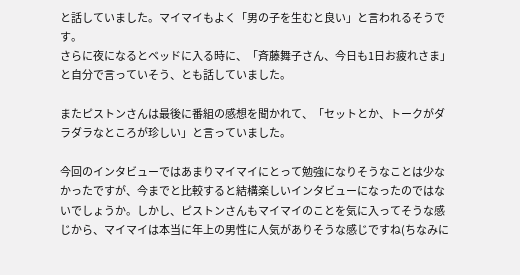と話していました。マイマイもよく「男の子を生むと良い」と言われるそうです。
さらに夜になるとベッドに入る時に、「斉藤舞子さん、今日も1日お疲れさま」と自分で言っていそう、とも話していました。

またピストンさんは最後に番組の感想を聞かれて、「セットとか、トークがダラダラなところが珍しい」と言っていました。

今回のインタビューではあまりマイマイにとって勉強になりそうなことは少なかったですが、今までと比較すると結構楽しいインタビューになったのではないでしょうか。しかし、ピストンさんもマイマイのことを気に入ってそうな感じから、マイマイは本当に年上の男性に人気がありそうな感じですね(ちなみに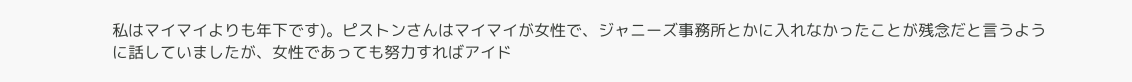私はマイマイよりも年下です)。ピストンさんはマイマイが女性で、ジャニーズ事務所とかに入れなかったことが残念だと言うように話していましたが、女性であっても努力すればアイド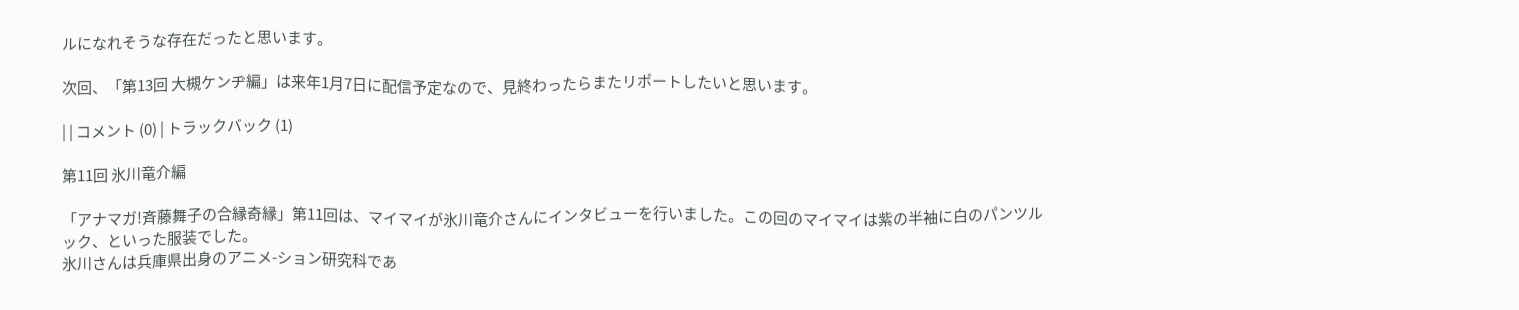ルになれそうな存在だったと思います。

次回、「第13回 大槻ケンヂ編」は来年1月7日に配信予定なので、見終わったらまたリポートしたいと思います。

| | コメント (0) | トラックバック (1)

第11回 氷川竜介編

「アナマガ!斉藤舞子の合縁奇縁」第11回は、マイマイが氷川竜介さんにインタビューを行いました。この回のマイマイは紫の半袖に白のパンツルック、といった服装でした。
氷川さんは兵庫県出身のアニメ-ション研究科であ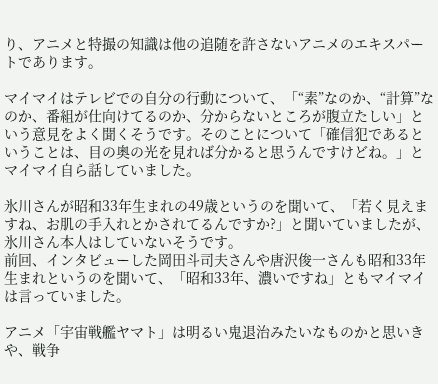り、アニメと特撮の知識は他の追随を許さないアニメのエキスパートであります。

マイマイはテレビでの自分の行動について、「“素”なのか、“計算”なのか、番組が仕向けてるのか、分からないところが腹立たしい」という意見をよく聞くそうです。そのことについて「確信犯であるということは、目の奥の光を見れば分かると思うんですけどね。」とマイマイ自ら話していました。

氷川さんが昭和33年生まれの49歳というのを聞いて、「若く見えますね、お肌の手入れとかされてるんですか?」と聞いていましたが、氷川さん本人はしていないそうです。
前回、インタビューした岡田斗司夫さんや唐沢俊一さんも昭和33年生まれというのを聞いて、「昭和33年、濃いですね」ともマイマイは言っていました。

アニメ「宇宙戦艦ヤマト」は明るい鬼退治みたいなものかと思いきや、戦争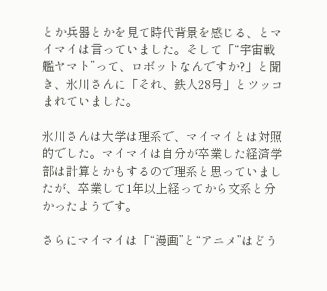とか兵器とかを見て時代背景を感じる、とマイマイは言っていました。そして「“宇宙戦艦ヤマト”って、ロボットなんですか?」と聞き、氷川さんに「それ、鉄人28号」とツッコまれていました。

氷川さんは大学は理系で、マイマイとは対照的でした。マイマイは自分が卒業した経済学部は計算とかもするので理系と思っていましたが、卒業して1年以上経ってから文系と分かったようです。

さらにマイマイは「“漫画”と“アニメ”はどう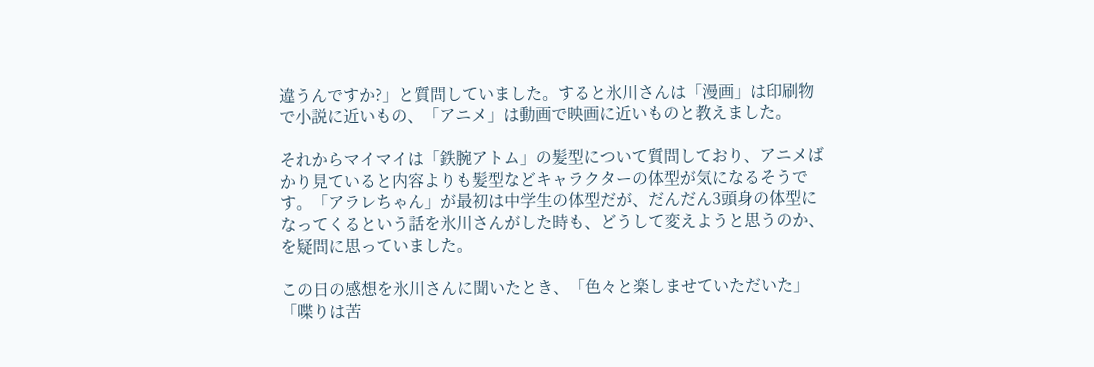違うんですか?」と質問していました。すると氷川さんは「漫画」は印刷物で小説に近いもの、「アニメ」は動画で映画に近いものと教えました。

それからマイマイは「鉄腕アトム」の髪型について質問しており、アニメばかり見ていると内容よりも髪型などキャラクターの体型が気になるそうです。「アラレちゃん」が最初は中学生の体型だが、だんだん3頭身の体型になってくるという話を氷川さんがした時も、どうして変えようと思うのか、を疑問に思っていました。

この日の感想を氷川さんに聞いたとき、「色々と楽しませていただいた」「喋りは苦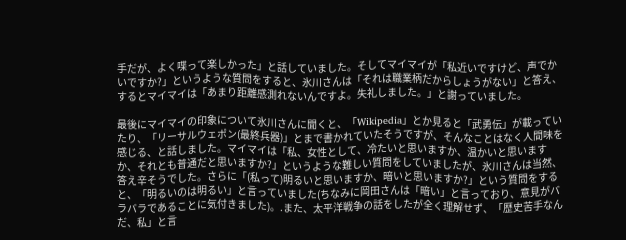手だが、よく喋って楽しかった」と話していました。そしてマイマイが「私近いですけど、声でかいですか?」というような質問をすると、氷川さんは「それは職業柄だからしょうがない」と答え、するとマイマイは「あまり距離感測れないんですよ。失礼しました。」と謝っていました。

最後にマイマイの印象について氷川さんに聞くと、「Wikipedia」とか見ると「武勇伝」が載っていたり、「リーサルウェポン(最終兵器)」とまで書かれていたそうですが、そんなことはなく人間味を感じる、と話しました。マイマイは「私、女性として、冷たいと思いますか、温かいと思いますか、それとも普通だと思いますか?」というような難しい質問をしていましたが、氷川さんは当然、答え辛そうでした。さらに「(私って)明るいと思いますか、暗いと思いますか?」という質問をすると、「明るいのは明るい」と言っていました(ちなみに岡田さんは「暗い」と言っており、意見がバラバラであることに気付きました)。.また、太平洋戦争の話をしたが全く理解せず、「歴史苦手なんだ、私」と言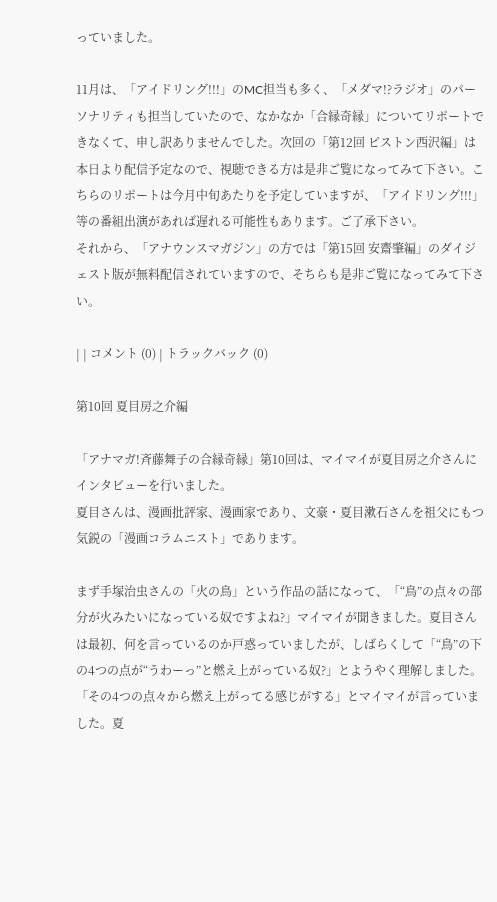っていました。

11月は、「アイドリング!!!」のMC担当も多く、「メダマ!?ラジオ」のパーソナリティも担当していたので、なかなか「合縁奇縁」についてリポートできなくて、申し訳ありませんでした。次回の「第12回 ピストン西沢編」は本日より配信予定なので、視聴できる方は是非ご覧になってみて下さい。こちらのリポートは今月中旬あたりを予定していますが、「アイドリング!!!」等の番組出演があれば遅れる可能性もあります。ご了承下さい。
それから、「アナウンスマガジン」の方では「第15回 安齋肇編」のダイジェスト版が無料配信されていますので、そちらも是非ご覧になってみて下さい。

| | コメント (0) | トラックバック (0)

第10回 夏目房之介編

「アナマガ!斉藤舞子の合縁奇縁」第10回は、マイマイが夏目房之介さんにインタビューを行いました。
夏目さんは、漫画批評家、漫画家であり、文豪・夏目漱石さんを祖父にもつ気鋭の「漫画コラムニスト」であります。

まず手塚治虫さんの「火の鳥」という作品の話になって、「“鳥”の点々の部分が火みたいになっている奴ですよね?」マイマイが聞きました。夏目さんは最初、何を言っているのか戸惑っていましたが、しばらくして「“鳥”の下の4つの点が“うわーっ”と燃え上がっている奴?」とようやく理解しました。「その4つの点々から燃え上がってる感じがする」とマイマイが言っていました。夏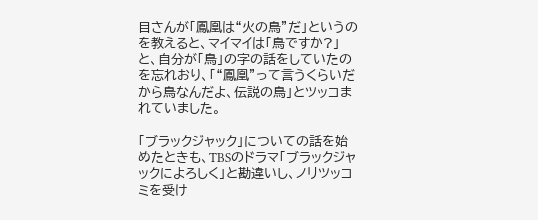目さんが「鳳凰は“火の鳥”だ」というのを教えると、マイマイは「鳥ですか?」と、自分が「鳥」の字の話をしていたのを忘れおり、「“鳳凰”って言うくらいだから鳥なんだよ、伝説の鳥」とツッコまれていました。

「ブラックジャック」についての話を始めたときも、TBSのドラマ「ブラックジャックによろしく」と勘違いし、ノリツッコミを受け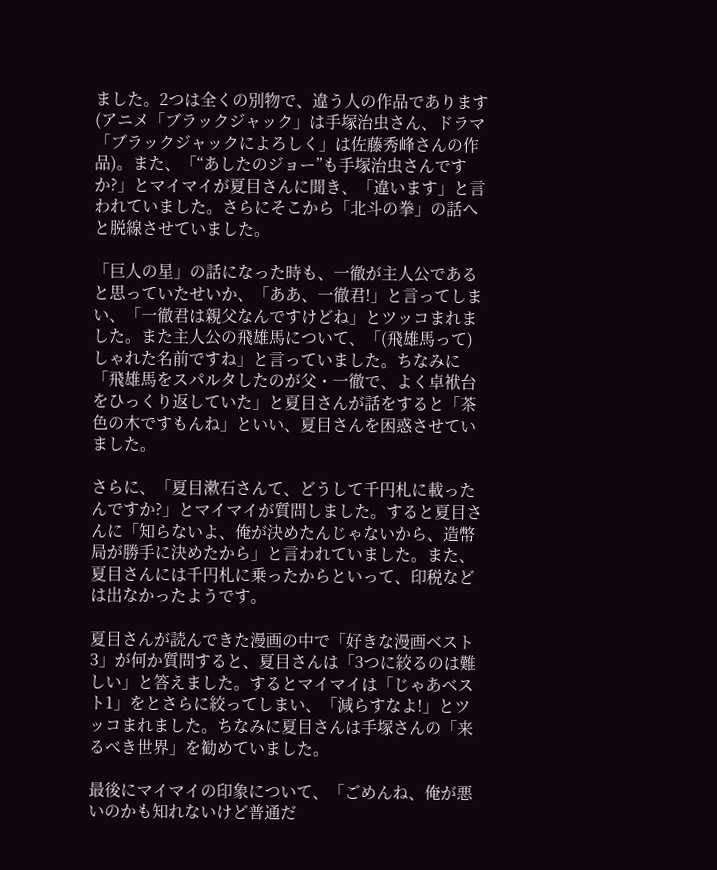ました。2つは全くの別物で、違う人の作品であります(アニメ「ブラックジャック」は手塚治虫さん、ドラマ「ブラックジャックによろしく」は佐藤秀峰さんの作品)。また、「“あしたのジョー”も手塚治虫さんですか?」とマイマイが夏目さんに聞き、「違います」と言われていました。さらにそこから「北斗の拳」の話へと脱線させていました。

「巨人の星」の話になった時も、一徹が主人公であると思っていたせいか、「ああ、一徹君!」と言ってしまい、「一徹君は親父なんですけどね」とツッコまれました。また主人公の飛雄馬について、「(飛雄馬って)しゃれた名前ですね」と言っていました。ちなみに「飛雄馬をスパルタしたのが父・一徹で、よく卓袱台をひっくり返していた」と夏目さんが話をすると「茶色の木ですもんね」といい、夏目さんを困惑させていました。

さらに、「夏目漱石さんて、どうして千円札に載ったんですか?」とマイマイが質問しました。すると夏目さんに「知らないよ、俺が決めたんじゃないから、造幣局が勝手に決めたから」と言われていました。また、夏目さんには千円札に乗ったからといって、印税などは出なかったようです。

夏目さんが読んできた漫画の中で「好きな漫画ベスト3」が何か質問すると、夏目さんは「3つに絞るのは難しい」と答えました。するとマイマイは「じゃあベスト1」をとさらに絞ってしまい、「減らすなよ!」とツッコまれました。ちなみに夏目さんは手塚さんの「来るべき世界」を勧めていました。

最後にマイマイの印象について、「ごめんね、俺が悪いのかも知れないけど普通だ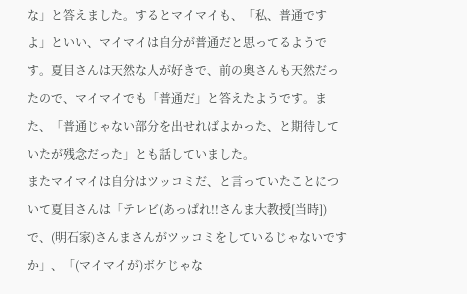な」と答えました。するとマイマイも、「私、普通ですよ」といい、マイマイは自分が普通だと思ってるようです。夏目さんは天然な人が好きで、前の奥さんも天然だったので、マイマイでも「普通だ」と答えたようです。また、「普通じゃない部分を出せればよかった、と期待していたが残念だった」とも話していました。
またマイマイは自分はツッコミだ、と言っていたことについて夏目さんは「テレビ(あっぱれ!!さんま大教授[当時])で、(明石家)さんまさんがツッコミをしているじゃないですか」、「(マイマイが)ボケじゃな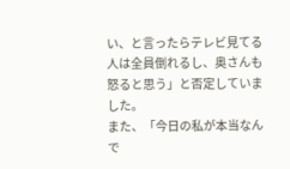い、と言ったらテレビ見てる人は全員倒れるし、奥さんも怒ると思う」と否定していました。
また、「今日の私が本当なんで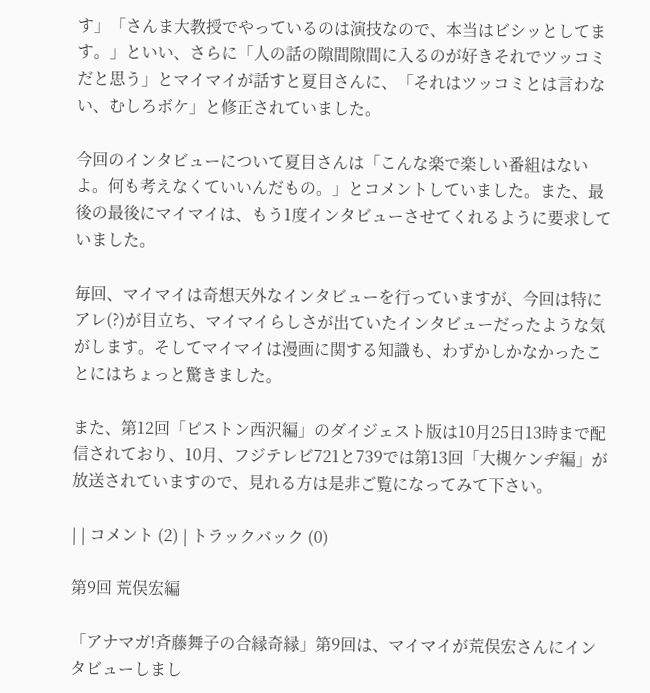す」「さんま大教授でやっているのは演技なので、本当はビシッとしてます。」といい、さらに「人の話の隙間隙間に入るのが好きそれでツッコミだと思う」とマイマイが話すと夏目さんに、「それはツッコミとは言わない、むしろボケ」と修正されていました。

今回のインタビューについて夏目さんは「こんな楽で楽しい番組はないよ。何も考えなくていいんだもの。」とコメントしていました。また、最後の最後にマイマイは、もう1度インタビューさせてくれるように要求していました。

毎回、マイマイは奇想天外なインタビューを行っていますが、今回は特にアレ(?)が目立ち、マイマイらしさが出ていたインタビューだったような気がします。そしてマイマイは漫画に関する知識も、わずかしかなかったことにはちょっと驚きました。

また、第12回「ピストン西沢編」のダイジェスト版は10月25日13時まで配信されており、10月、フジテレビ721と739では第13回「大槻ケンヂ編」が放送されていますので、見れる方は是非ご覧になってみて下さい。

| | コメント (2) | トラックバック (0)

第9回 荒俣宏編

「アナマガ!斉藤舞子の合縁奇縁」第9回は、マイマイが荒俣宏さんにインタビューしまし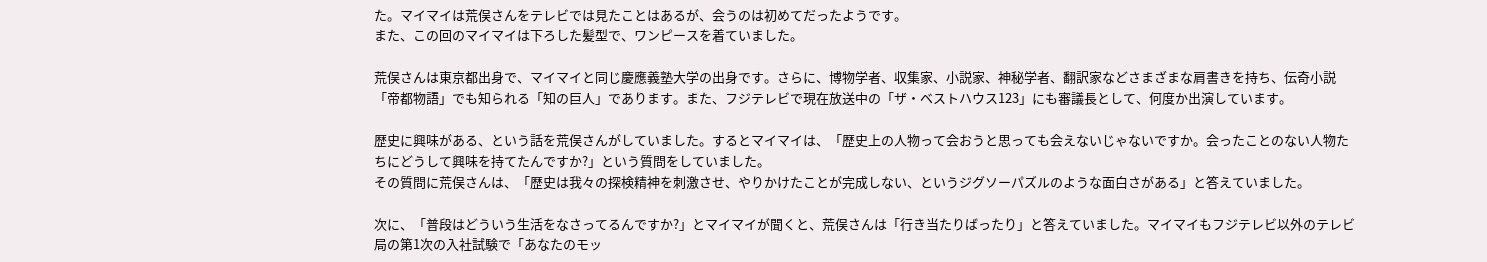た。マイマイは荒俣さんをテレビでは見たことはあるが、会うのは初めてだったようです。
また、この回のマイマイは下ろした髪型で、ワンピースを着ていました。

荒俣さんは東京都出身で、マイマイと同じ慶應義塾大学の出身です。さらに、博物学者、収集家、小説家、神秘学者、翻訳家などさまざまな肩書きを持ち、伝奇小説「帝都物語」でも知られる「知の巨人」であります。また、フジテレビで現在放送中の「ザ・ベストハウス123」にも審議長として、何度か出演しています。

歴史に興味がある、という話を荒俣さんがしていました。するとマイマイは、「歴史上の人物って会おうと思っても会えないじゃないですか。会ったことのない人物たちにどうして興味を持てたんですか?」という質問をしていました。
その質問に荒俣さんは、「歴史は我々の探検精神を刺激させ、やりかけたことが完成しない、というジグソーパズルのような面白さがある」と答えていました。

次に、「普段はどういう生活をなさってるんですか?」とマイマイが聞くと、荒俣さんは「行き当たりばったり」と答えていました。マイマイもフジテレビ以外のテレビ局の第1次の入社試験で「あなたのモッ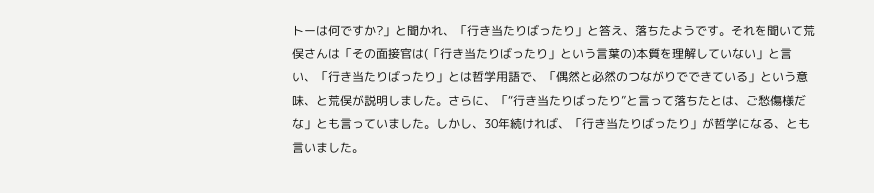トーは何ですか?」と聞かれ、「行き当たりばったり」と答え、落ちたようです。それを聞いて荒俣さんは「その面接官は(「行き当たりばったり」という言葉の)本質を理解していない」と言い、「行き当たりばったり」とは哲学用語で、「偶然と必然のつながりでできている」という意味、と荒俣が説明しました。さらに、「“行き当たりばったり”と言って落ちたとは、ご愁傷様だな」とも言っていました。しかし、30年続ければ、「行き当たりばったり」が哲学になる、とも言いました。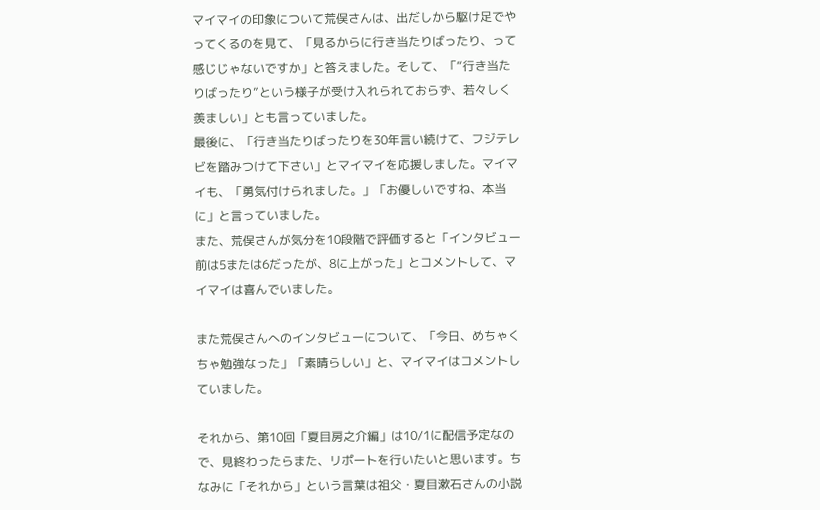マイマイの印象について荒俣さんは、出だしから駆け足でやってくるのを見て、「見るからに行き当たりばったり、って感じじゃないですか」と答えました。そして、「“行き当たりばったり”という様子が受け入れられておらず、若々しく羨ましい」とも言っていました。
最後に、「行き当たりばったりを30年言い続けて、フジテレビを踏みつけて下さい」とマイマイを応援しました。マイマイも、「勇気付けられました。」「お優しいですね、本当に」と言っていました。
また、荒俣さんが気分を10段階で評価すると「インタビュー前は5または6だったが、8に上がった」とコメントして、マイマイは喜んでいました。

また荒俣さんへのインタビューについて、「今日、めちゃくちゃ勉強なった」「素晴らしい」と、マイマイはコメントしていました。

それから、第10回「夏目房之介編」は10/1に配信予定なので、見終わったらまた、リポートを行いたいと思います。ちなみに「それから」という言葉は祖父・夏目漱石さんの小説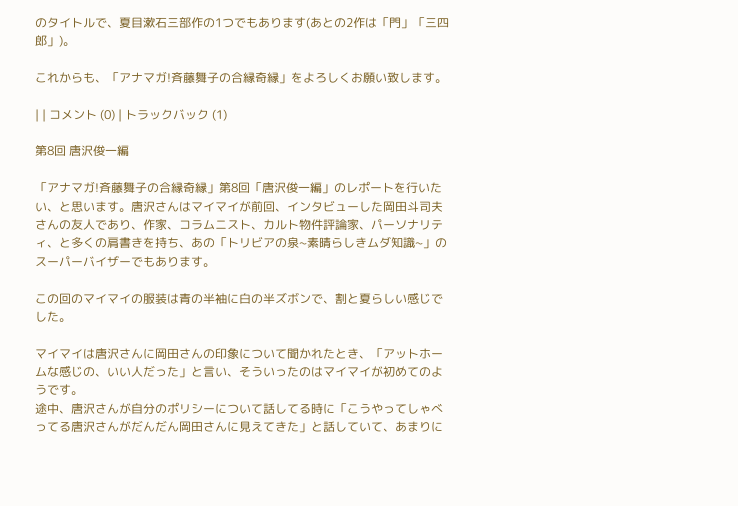のタイトルで、夏目漱石三部作の1つでもあります(あとの2作は「門」「三四郎」)。

これからも、「アナマガ!斉藤舞子の合縁奇縁」をよろしくお願い致します。

| | コメント (0) | トラックバック (1)

第8回 唐沢俊一編

「アナマガ!斉藤舞子の合縁奇縁」第8回「唐沢俊一編」のレポートを行いたい、と思います。唐沢さんはマイマイが前回、インタビューした岡田斗司夫さんの友人であり、作家、コラムニスト、カルト物件評論家、パーソナリティ、と多くの肩書きを持ち、あの「トリビアの泉~素晴らしきムダ知識~」のスーパーバイザーでもあります。

この回のマイマイの服装は青の半袖に白の半ズボンで、割と夏らしい感じでした。

マイマイは唐沢さんに岡田さんの印象について聞かれたとき、「アットホームな感じの、いい人だった」と言い、そういったのはマイマイが初めてのようです。
途中、唐沢さんが自分のポリシーについて話してる時に「こうやってしゃべってる唐沢さんがだんだん岡田さんに見えてきた」と話していて、あまりに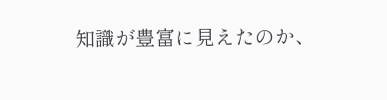知識が豊富に見えたのか、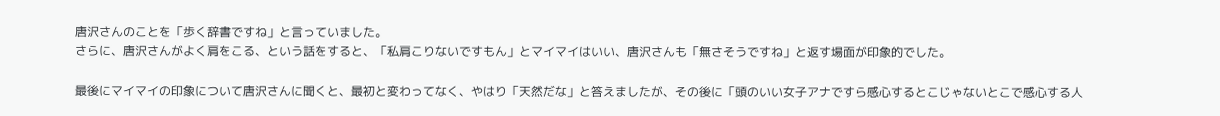唐沢さんのことを「歩く辞書ですね」と言っていました。
さらに、唐沢さんがよく肩をこる、という話をすると、「私肩こりないですもん」とマイマイはいい、唐沢さんも「無さそうですね」と返す場面が印象的でした。

最後にマイマイの印象について唐沢さんに聞くと、最初と変わってなく、やはり「天然だな」と答えましたが、その後に「頭のいい女子アナですら感心するとこじゃないとこで感心する人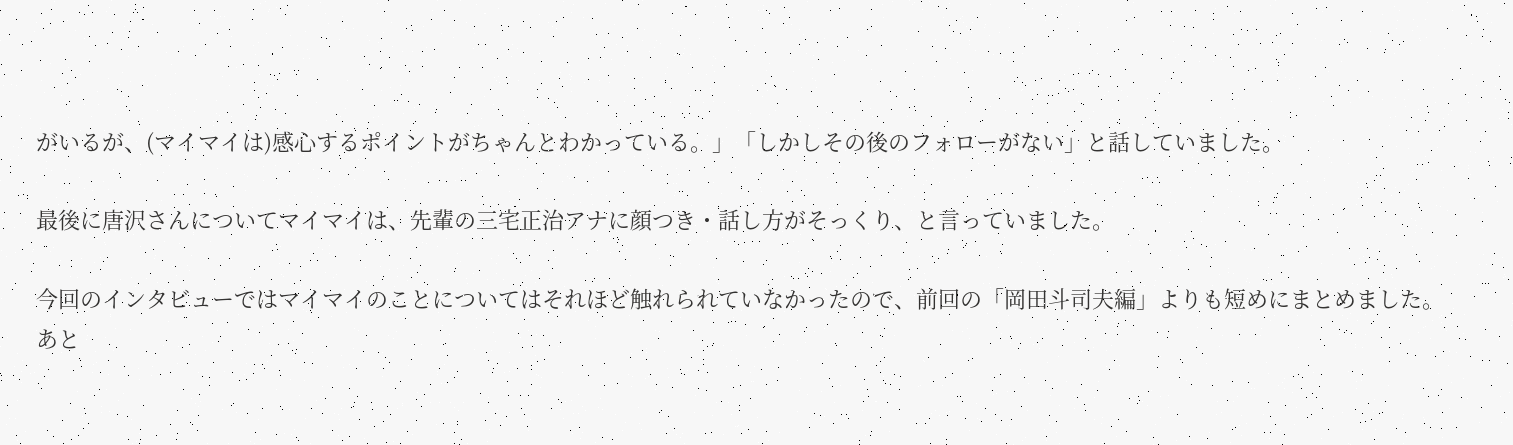がいるが、(マイマイは)感心するポイントがちゃんとわかっている。」「しかしその後のフォローがない」と話していました。

最後に唐沢さんについてマイマイは、先輩の三宅正治アナに顔つき・話し方がそっくり、と言っていました。

今回のインタビューではマイマイのことについてはそれほど触れられていなかったので、前回の「岡田斗司夫編」よりも短めにまとめました。
あと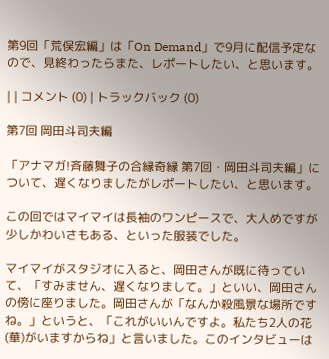第9回「荒俣宏編」は「On Demand」で9月に配信予定なので、見終わったらまた、レポートしたい、と思います。

| | コメント (0) | トラックバック (0)

第7回 岡田斗司夫編

「アナマガ!斉藤舞子の合縁奇縁 第7回・岡田斗司夫編」について、遅くなりましたがレポートしたい、と思います。

この回ではマイマイは長袖のワンピースで、大人めですが少しかわいさもある、といった服装でした。

マイマイがスタジオに入ると、岡田さんが既に待っていて、「すみません、遅くなりまして。」といい、岡田さんの傍に座りました。岡田さんが「なんか殺風景な場所ですね。」というと、「これがいいんですよ。私たち2人の花(華)がいますからね」と言いました。このインタビューは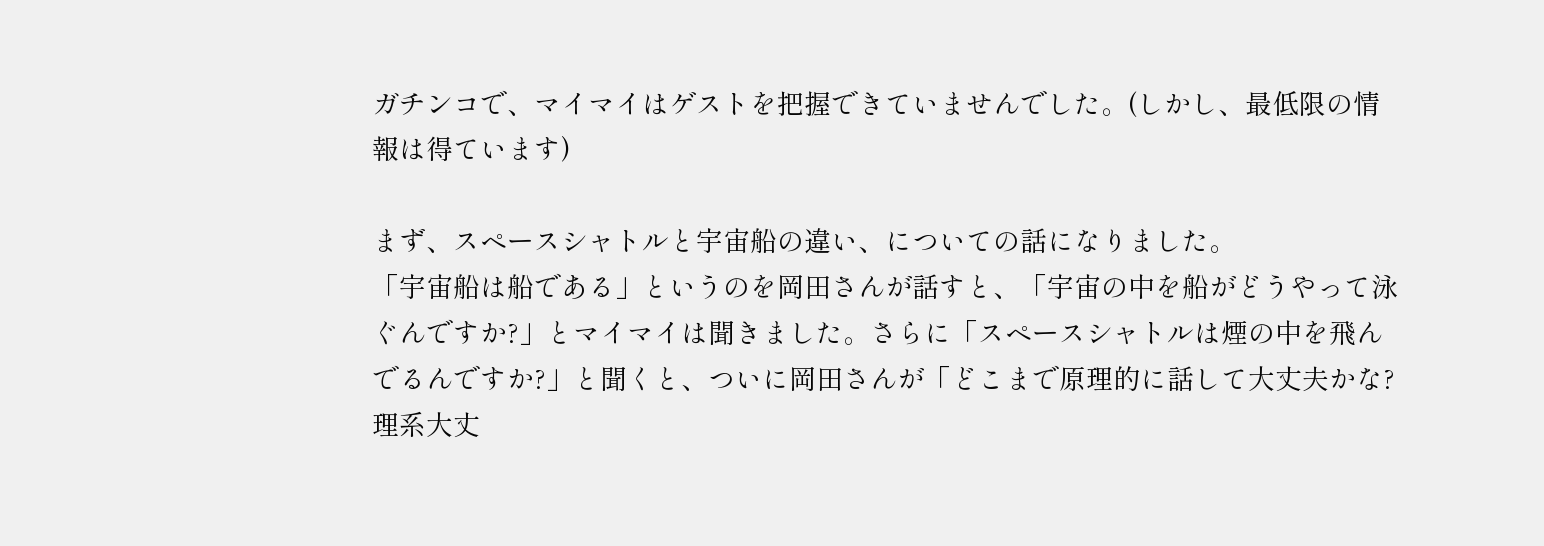ガチンコで、マイマイはゲストを把握できていませんでした。(しかし、最低限の情報は得ています)

まず、スペースシャトルと宇宙船の違い、についての話になりました。
「宇宙船は船である」というのを岡田さんが話すと、「宇宙の中を船がどうやって泳ぐんですか?」とマイマイは聞きました。さらに「スペースシャトルは煙の中を飛んでるんですか?」と聞くと、ついに岡田さんが「どこまで原理的に話して大丈夫かな?理系大丈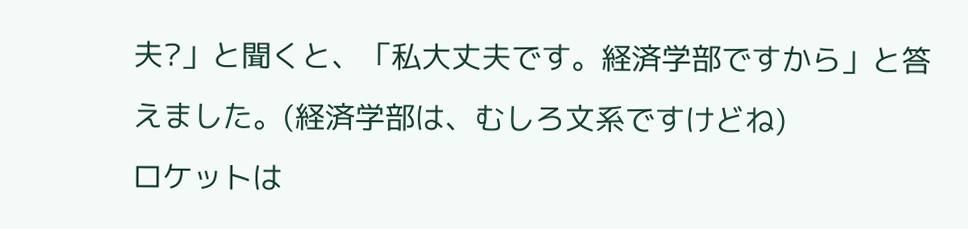夫?」と聞くと、「私大丈夫です。経済学部ですから」と答えました。(経済学部は、むしろ文系ですけどね)
ロケットは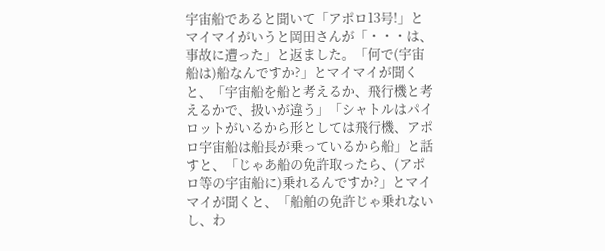宇宙船であると聞いて「アポロ13号!」とマイマイがいうと岡田さんが「・・・は、事故に遭った」と返ました。「何で(宇宙船は)船なんですか?」とマイマイが聞くと、「宇宙船を船と考えるか、飛行機と考えるかで、扱いが違う」「シャトルはパイロットがいるから形としては飛行機、アポロ宇宙船は船長が乗っているから船」と話すと、「じゃあ船の免許取ったら、(アポロ等の宇宙船に)乗れるんですか?」とマイマイが聞くと、「船舶の免許じゃ乗れないし、わ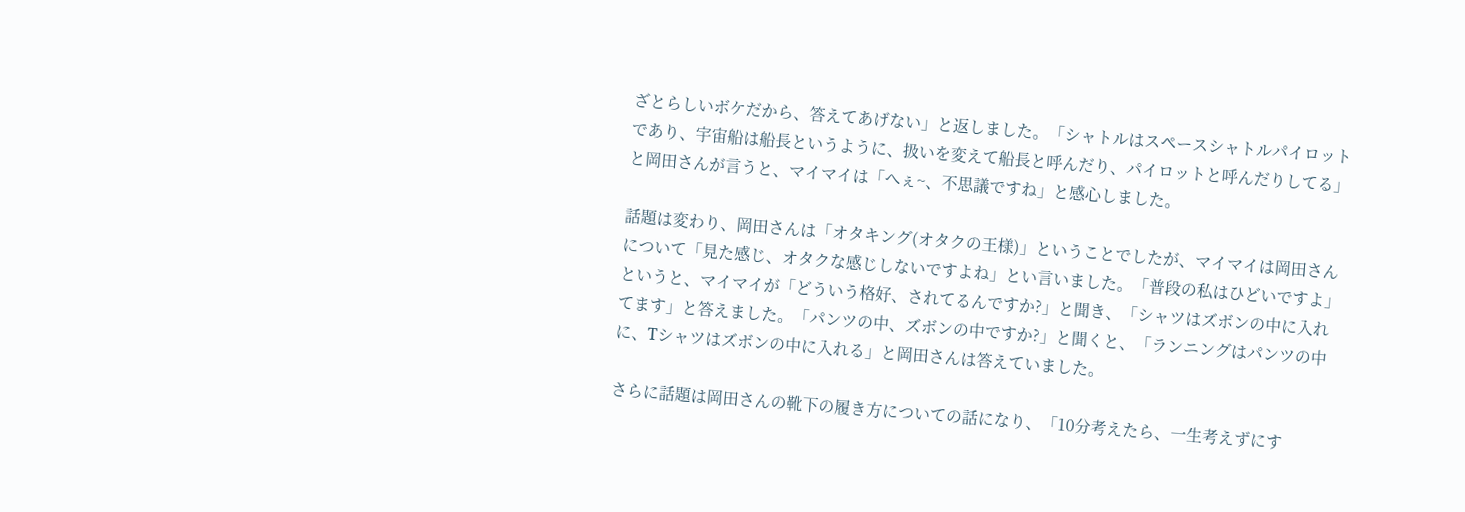ざとらしいボケだから、答えてあげない」と返しました。「シャトルはスペースシャトルパイロットであり、宇宙船は船長というように、扱いを変えて船長と呼んだり、パイロットと呼んだりしてる」と岡田さんが言うと、マイマイは「へぇ~、不思議ですね」と感心しました。

話題は変わり、岡田さんは「オタキング(オタクの王様)」ということでしたが、マイマイは岡田さんについて「見た感じ、オタクな感じしないですよね」とい言いました。「普段の私はひどいですよ」というと、マイマイが「どういう格好、されてるんですか?」と聞き、「シャツはズボンの中に入れてます」と答えました。「パンツの中、ズボンの中ですか?」と聞くと、「ランニングはパンツの中に、Tシャツはズボンの中に入れる」と岡田さんは答えていました。

さらに話題は岡田さんの靴下の履き方についての話になり、「10分考えたら、一生考えずにす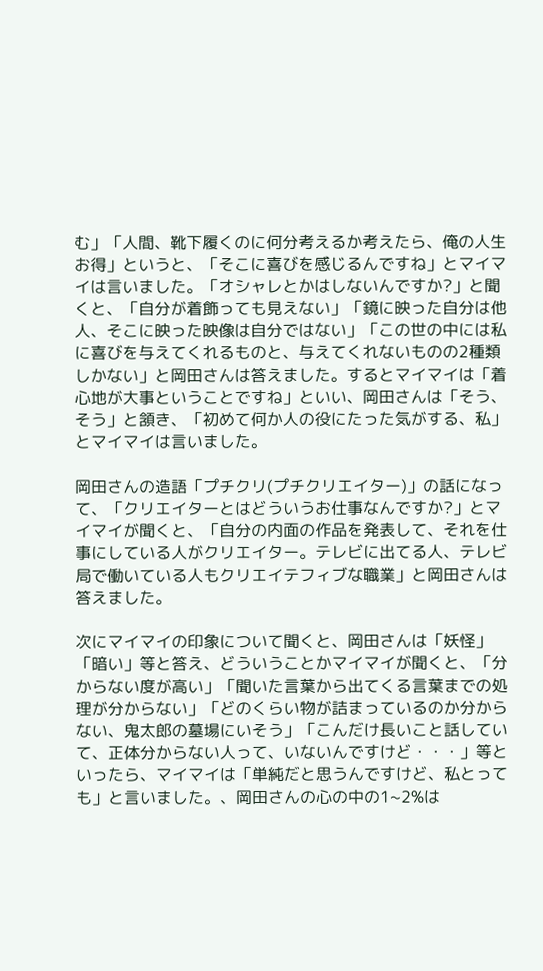む」「人間、靴下履くのに何分考えるか考えたら、俺の人生お得」というと、「そこに喜びを感じるんですね」とマイマイは言いました。「オシャレとかはしないんですか?」と聞くと、「自分が着飾っても見えない」「鏡に映った自分は他人、そこに映った映像は自分ではない」「この世の中には私に喜びを与えてくれるものと、与えてくれないものの2種類しかない」と岡田さんは答えました。するとマイマイは「着心地が大事ということですね」といい、岡田さんは「そう、そう」と頷き、「初めて何か人の役にたった気がする、私」とマイマイは言いました。

岡田さんの造語「プチクリ(プチクリエイター)」の話になって、「クリエイターとはどういうお仕事なんですか?」とマイマイが聞くと、「自分の内面の作品を発表して、それを仕事にしている人がクリエイター。テレビに出てる人、テレビ局で働いている人もクリエイテフィブな職業」と岡田さんは答えました。

次にマイマイの印象について聞くと、岡田さんは「妖怪」「暗い」等と答え、どういうことかマイマイが聞くと、「分からない度が高い」「聞いた言葉から出てくる言葉までの処理が分からない」「どのくらい物が詰まっているのか分からない、鬼太郎の墓場にいそう」「こんだけ長いこと話していて、正体分からない人って、いないんですけど・・・」等といったら、マイマイは「単純だと思うんですけど、私とっても」と言いました。、岡田さんの心の中の1~2%は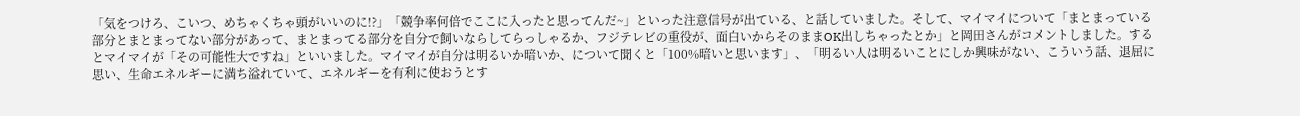「気をつけろ、こいつ、めちゃくちゃ頭がいいのに!?」「競争率何倍でここに入ったと思ってんだ~」といった注意信号が出ている、と話していました。そして、マイマイについて「まとまっている部分とまとまってない部分があって、まとまってる部分を自分で飼いならしてらっしゃるか、フジテレビの重役が、面白いからそのままOK出しちゃったとか」と岡田さんがコメントしました。するとマイマイが「その可能性大ですね」といいました。マイマイが自分は明るいか暗いか、について聞くと「100%暗いと思います」、「明るい人は明るいことにしか興味がない、こういう話、退屈に思い、生命エネルギーに満ち溢れていて、エネルギーを有利に使おうとす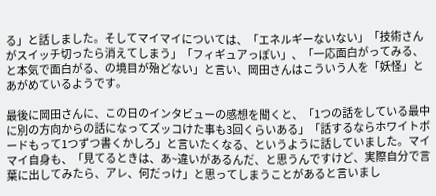る」と話しました。そしてマイマイについては、「エネルギーないない」「技術さんがスイッチ切ったら消えてしまう」「フィギュアっぽい」、「一応面白がってみる、と本気で面白がる、の境目が殆どない」と言い、岡田さんはこういう人を「妖怪」とあがめているようです。

最後に岡田さんに、この日のインタビューの感想を聞くと、「1つの話をしている最中に別の方向からの話になってズッコけた事も3回くらいある」「話するならホワイトボードもって1つずつ書くかしろ」と言いたくなる、というように話していました。マイマイ自身も、「見てるときは、あ~違いがあるんだ、と思うんですけど、実際自分で言葉に出してみたら、アレ、何だっけ」と思ってしまうことがあると言いまし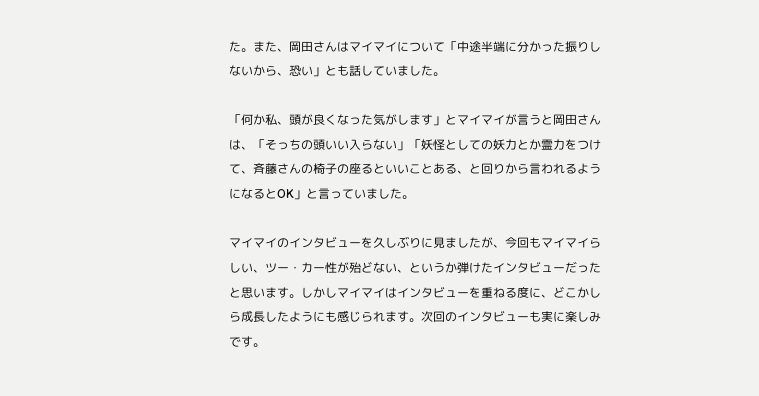た。また、岡田さんはマイマイについて「中途半端に分かった振りしないから、恐い」とも話していました。

「何か私、頭が良くなった気がします」とマイマイが言うと岡田さんは、「そっちの頭いい入らない」「妖怪としての妖力とか霊力をつけて、斉藤さんの椅子の座るといいことある、と回りから言われるようになるとOK」と言っていました。

マイマイのインタビューを久しぶりに見ましたが、今回もマイマイらしい、ツー・カー性が殆どない、というか弾けたインタビューだったと思います。しかしマイマイはインタビューを重ねる度に、どこかしら成長したようにも感じられます。次回のインタビューも実に楽しみです。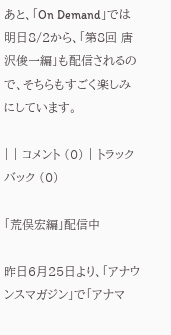あと、「On Demand」では明日8/2から、「第8回 唐沢俊一編」も配信されるので、そちらもすごく楽しみにしています。

| | コメント (0) | トラックバック (0)

「荒俣宏編」配信中

昨日6月25日より、「アナウンスマガジン」で「アナマ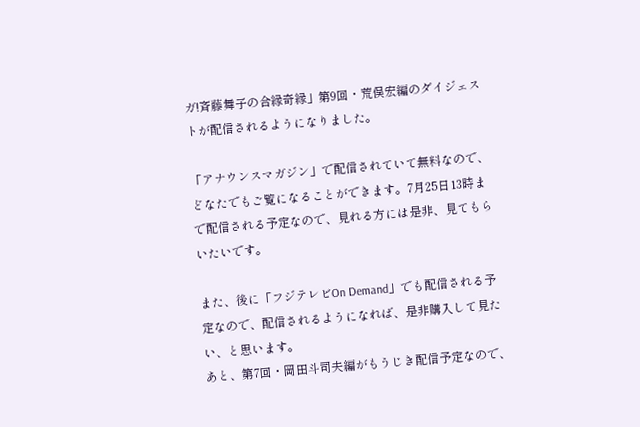ガ!斉藤舞子の合縁奇縁」第9回・荒俣宏編のダイジェストが配信されるようになりました。

「アナウンスマガジン」で配信されていて無料なので、どなたでもご覧になることができます。7月25日13時まで配信される予定なので、見れる方には是非、見てもらいたいです。

また、後に「フジテレビOn Demand」でも配信される予定なので、配信されるようになれば、是非購入して見たい、と思います。
あと、第7回・岡田斗司夫編がもうじき配信予定なので、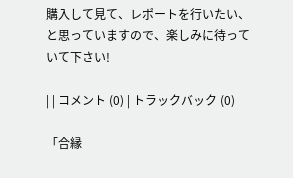購入して見て、レポートを行いたい、と思っていますので、楽しみに待っていて下さい!

| | コメント (0) | トラックバック (0)

「合縁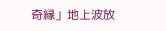奇縁」地上波放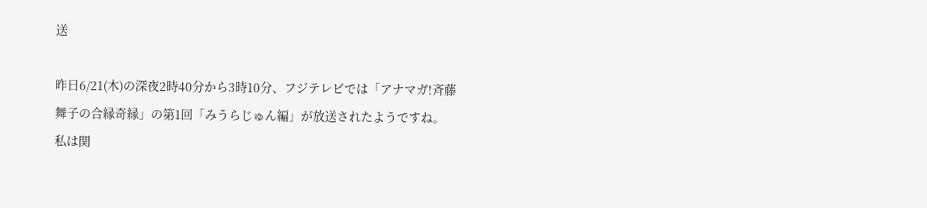送

昨日6/21(木)の深夜2時40分から3時10分、フジテレビでは「アナマガ!斉藤舞子の合縁奇縁」の第1回「みうらじゅん編」が放送されたようですね。
私は関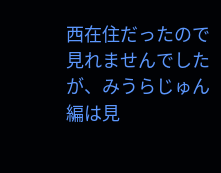西在住だったので見れませんでしたが、みうらじゅん編は見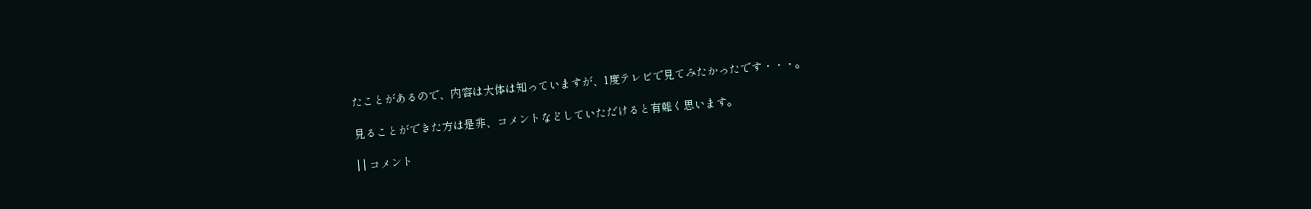たことがあるので、内容は大体は知っていますが、1度テレビで見てみたかったです・・・。

見ることができた方は是非、コメントなどしていただけると有難く思います。

| | コメント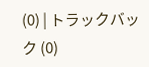(0) | トラックバック (0)